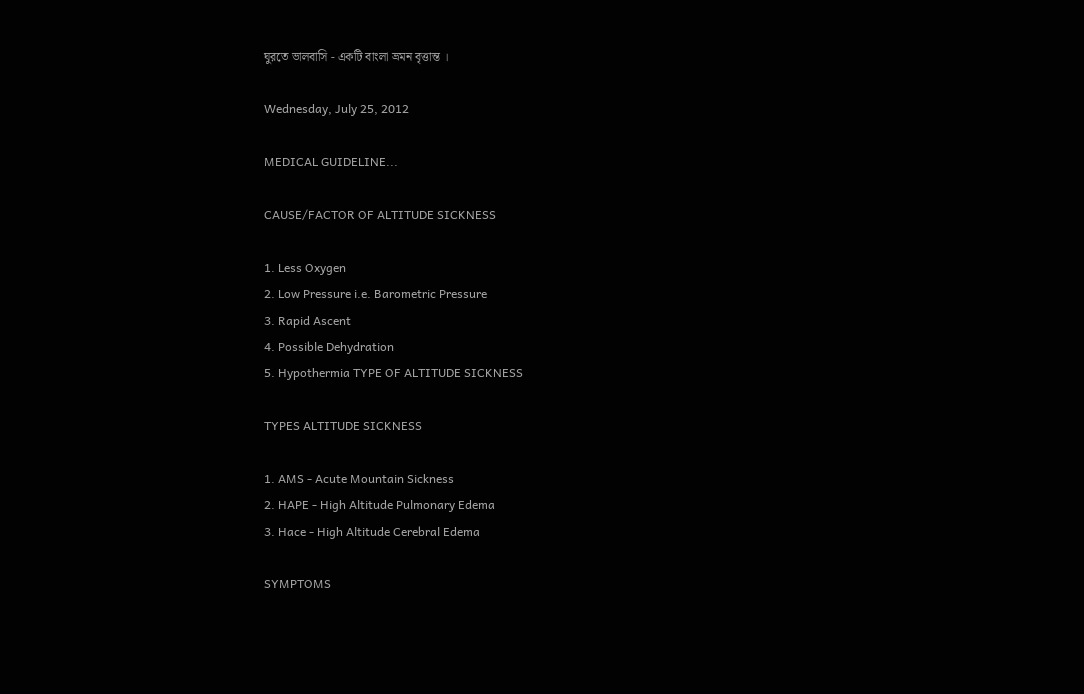ঘুরতে ভালবাসি - একটি বাংলা ভ্রমন বৃত্তান্ত ।

Wednesday, July 25, 2012

MEDICAL GUIDELINE...

CAUSE/FACTOR OF ALTITUDE SICKNESS

1. Less Oxygen
2. Low Pressure i.e. Barometric Pressure
3. Rapid Ascent
4. Possible Dehydration
5. Hypothermia TYPE OF ALTITUDE SICKNESS

TYPES ALTITUDE SICKNESS

1. AMS - Acute Mountain Sickness
2. HAPE - High Altitude Pulmonary Edema
3. Hace - High Altitude Cerebral Edema

SYMPTOMS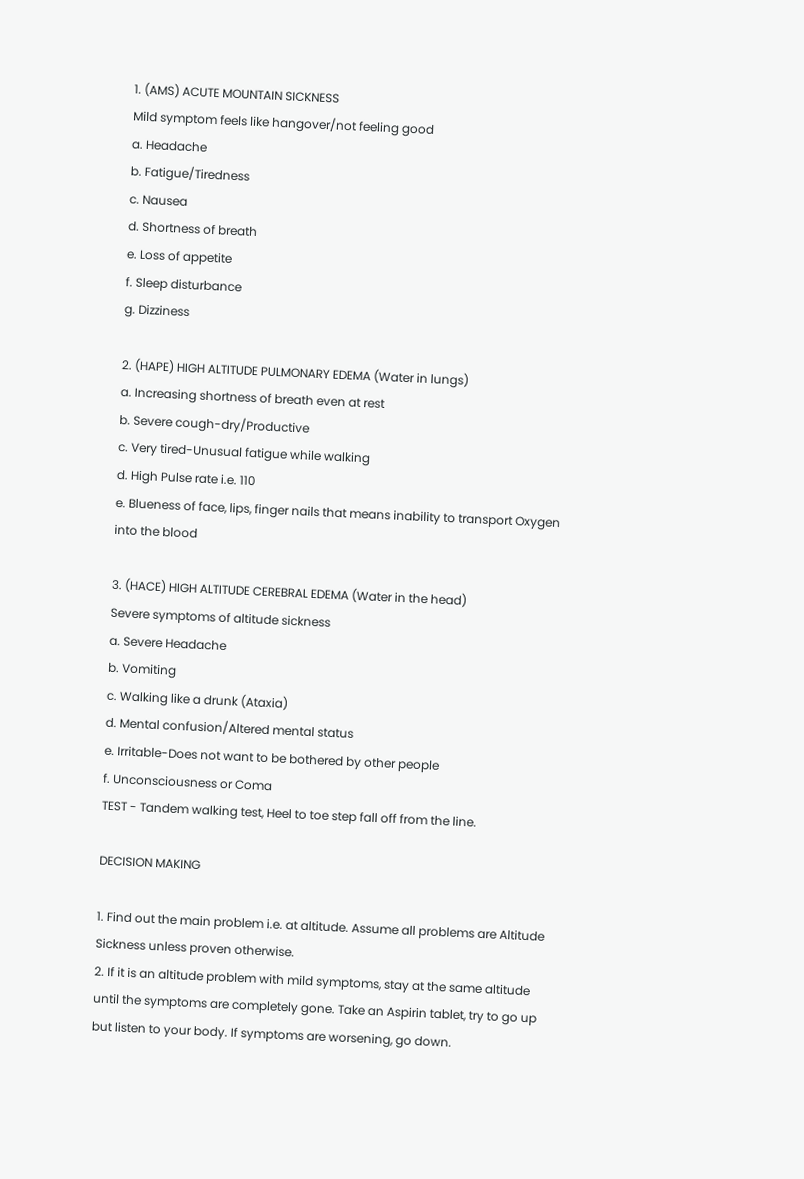1. (AMS) ACUTE MOUNTAIN SICKNESS
Mild symptom feels like hangover/not feeling good
a. Headache
b. Fatigue/Tiredness
c. Nausea
d. Shortness of breath
e. Loss of appetite
f. Sleep disturbance
g. Dizziness

2. (HAPE) HIGH ALTITUDE PULMONARY EDEMA (Water in lungs)
a. Increasing shortness of breath even at rest
b. Severe cough-dry/Productive
c. Very tired-Unusual fatigue while walking
d. High Pulse rate i.e. 110
e. Blueness of face, lips, finger nails that means inability to transport Oxygen into the blood

3. (HACE) HIGH ALTITUDE CEREBRAL EDEMA (Water in the head)
Severe symptoms of altitude sickness
a. Severe Headache
b. Vomiting
c. Walking like a drunk (Ataxia)
d. Mental confusion/Altered mental status
e. Irritable-Does not want to be bothered by other people
f. Unconsciousness or Coma
TEST - Tandem walking test, Heel to toe step fall off from the line.

DECISION MAKING

1. Find out the main problem i.e. at altitude. Assume all problems are Altitude Sickness unless proven otherwise.
2. If it is an altitude problem with mild symptoms, stay at the same altitude until the symptoms are completely gone. Take an Aspirin tablet, try to go up but listen to your body. If symptoms are worsening, go down.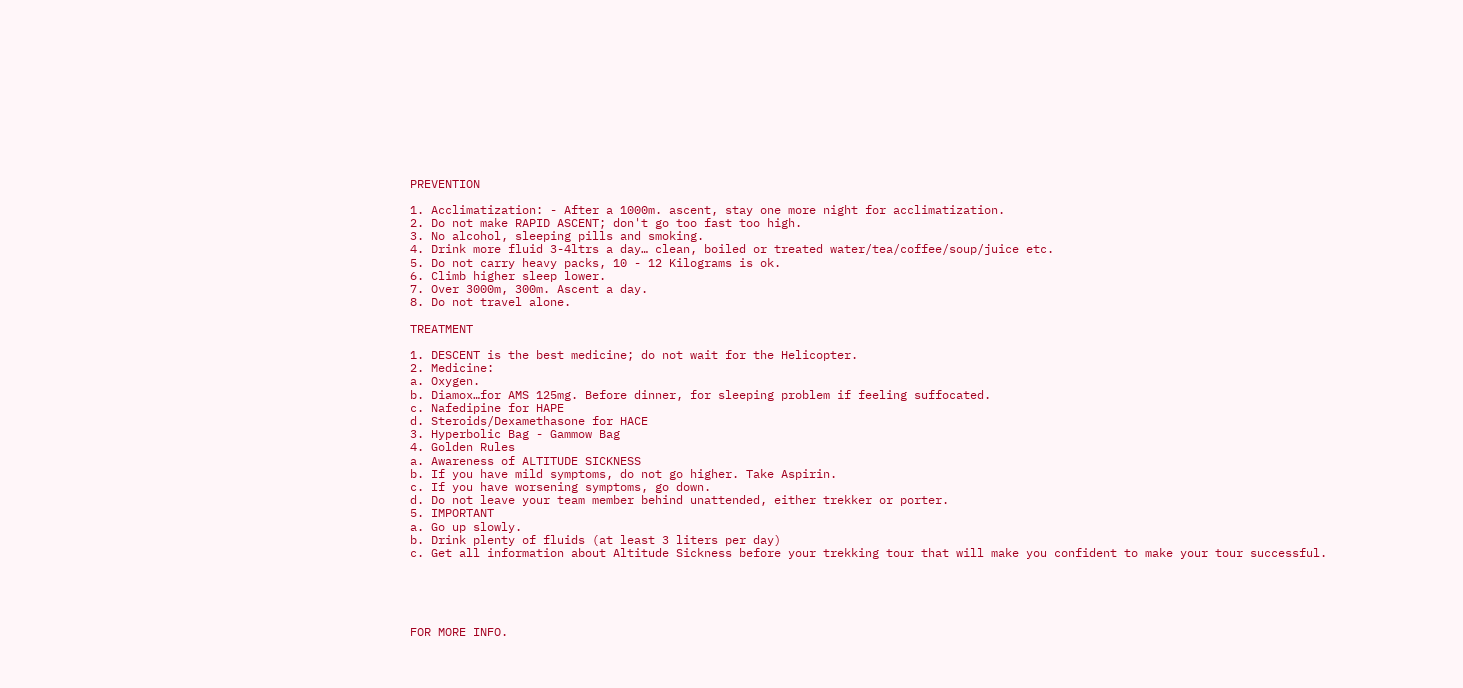PREVENTION

1. Acclimatization: - After a 1000m. ascent, stay one more night for acclimatization.
2. Do not make RAPID ASCENT; don't go too fast too high.
3. No alcohol, sleeping pills and smoking.
4. Drink more fluid 3-4ltrs a day… clean, boiled or treated water/tea/coffee/soup/juice etc.
5. Do not carry heavy packs, 10 - 12 Kilograms is ok.
6. Climb higher sleep lower.
7. Over 3000m, 300m. Ascent a day.
8. Do not travel alone.

TREATMENT

1. DESCENT is the best medicine; do not wait for the Helicopter.
2. Medicine:
a. Oxygen.
b. Diamox…for AMS 125mg. Before dinner, for sleeping problem if feeling suffocated.
c. Nafedipine for HAPE
d. Steroids/Dexamethasone for HACE
3. Hyperbolic Bag - Gammow Bag
4. Golden Rules
a. Awareness of ALTITUDE SICKNESS
b. If you have mild symptoms, do not go higher. Take Aspirin.
c. If you have worsening symptoms, go down.
d. Do not leave your team member behind unattended, either trekker or porter.
5. IMPORTANT
a. Go up slowly.
b. Drink plenty of fluids (at least 3 liters per day)
c. Get all information about Altitude Sickness before your trekking tour that will make you confident to make your tour successful.





FOR MORE INFO.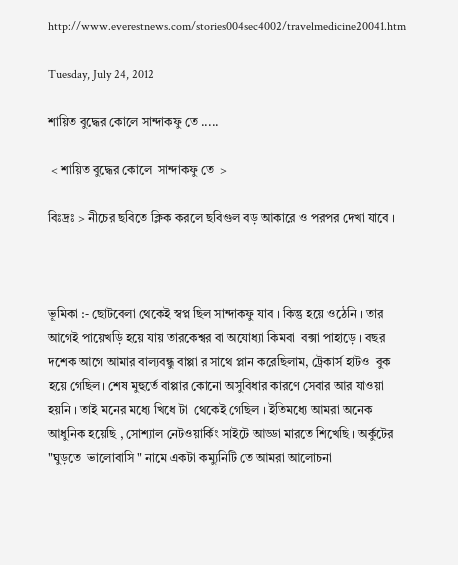http://www.everestnews.com/stories004sec4002/travelmedicine20041.htm

Tuesday, July 24, 2012

শায়িত বুদ্ধের কোলে সান্দাকফু তে .....

 < শায়িত বুদ্ধের কোলে  সান্দাকফু তে  >

বিঃদ্রঃ > নীচের ছবিতে ক্লিক করলে ছবিগুল বড় আকারে ও পরপর দেখা যাবে ।



ভূমিকা :- ছোটবেলা থেকেই স্বপ্ন ছিল সান্দাকফু যাব । কিন্তু হয়ে ওঠেনি । তার আগেই পায়েখড়ি হয়ে যায় তারকেশ্বর বা অযোধ্যা কিমবা  বক্সা পাহাড়ে । বছর দশেক আগে আমার বাল্যবন্ধু বাপ্পা র সাথে প্লান করেছিলাম, ট্রেকার্স হাটও  বুক হয়ে গেছিল। শেষ মুহুর্তে বাপ্পার কোনো অসুবিধার কারণে সেবার আর যাওয়া হয়নি । তাই মনের মধ্যে খিধে টা  থেকেই গেছিল । ইতিমধ্যে আমরা অনেক আধুনিক হয়েছি , সোশ্যাল নেটওয়ার্কিং সাইটে আড্ডা মারতে শিখেছি । অর্কুটের  "ঘুড়তে  ভালোবাসি " নামে একটা কম্যুনিটি তে আমরা আলোচনা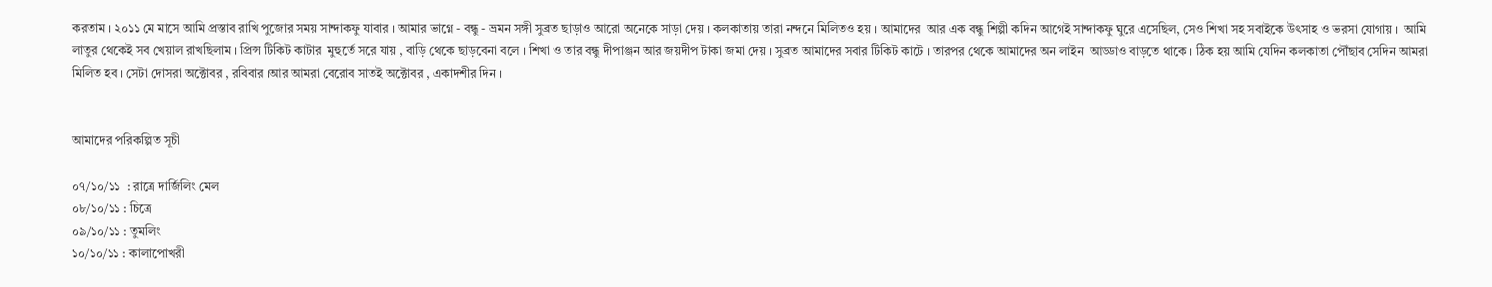করতাম । ২০১১ মে মাসে আমি প্রস্তাব রাখি পুজোর সময় সান্দাকফু যাবার । আমার ভাগ্নে - বন্ধু - ভ্রমন সঙ্গী সুব্রত ছাড়াও আরো অনেকে সাড়া দেয় । কলকাতায় তারা নন্দনে মিলিতও হয় । আমাদের  আর এক বন্ধু শিল্পী কদিন আগেই সান্দাকফু ঘুরে এসেছিল, সেও শিখা সহ সবাইকে উৎসাহ ও ভরসা যোগায় ।  আমি লাতুর থেকেই সব খেয়াল রাখছিলাম । প্রিন্স টিকিট কাটার  মুহুর্তে সরে যায় , বাড়ি থেকে ছাড়বেনা বলে । শিখা ও তার বন্ধু দীপাঞ্জন আর জয়দীপ টাকা জমা দেয় । সুব্রত আমাদের সবার টিকিট কাটে । তারপর থেকে আমাদের অন লাইন  আড্ডাও বাড়তে থাকে । ঠিক হয় আমি যেদিন কলকাতা পৌঁছাব সেদিন আমরা মিলিত হব । সেটা দোসরা অক্টোবর , রবিবার ।আর আমরা বেরোব সাতই অক্টোবর , একাদশীর দিন ।


আমাদের পরিকল্পিত সূচী

০৭/১০/১১  : রাত্রে দার্জিলিং মেল
০৮/১০/১১ : চিত্রে
০৯/১০/১১ : তুমলিং
১০/১০/১১ : কালাপোখরী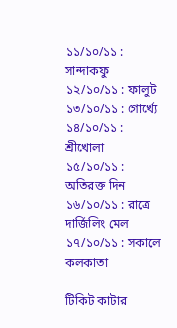১১/১০/১১ : সান্দাকফু
১২/১০/১১ : ফালুট
১৩/১০/১১ : গোর্খ্যে
১৪/১০/১১ : শ্রীখোলা
১৫/১০/১১ : অতিরক্ত দিন
১৬/১০/১১ : রাত্রে দার্জিলিং মেল
১৭/১০/১১ : সকালে কলকাতা

টিকিট কাটার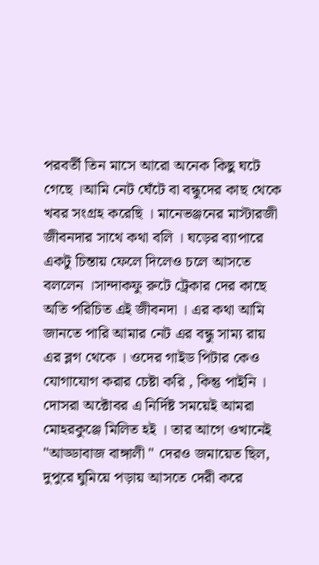পরবর্তী তিন মাসে আরো অনেক কিছু ঘটে গেছে ।আমি নেট ঘেঁটে বা বন্ধুদের কাছ থেকে খবর সংগ্রহ করেছি । মানেভঞ্জনের মাস্টারজী  জীবনদার সাথে কথা বলি । ঘড়ের ব্যাপারে  একটু চিন্তায় ফেলে দিলেও চলে আসতে বললেন ।সান্দাকফু রুটে ট্রেকার দের কাছে অতি পরিচিত এই জীবনদা । এর কথা আমি জানতে পারি আমার নেট এর বন্ধু সাম্য রায় এর ব্লগ থেকে । ওদের গাইড পিটার কেও যোগাযোগ করার চেষ্টা করি , কিন্তু পাইনি । দোসরা অক্টোবর এ নির্দিষ্ট সময়েই আমরা মোহরকুঞ্জে মিলিত হই । তার আগে ওখানেই "আড্ডাবাজ বাঙ্গালী " দেরও জমায়েত ছিল, দুপুরে ঘুমিয়ে পড়ায় আসতে দেরী করে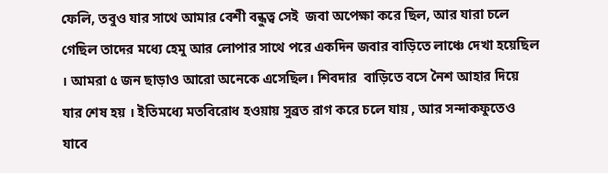ফেলি, তবুও যার সাথে আমার বেশী বন্ধুত্ব সেই  জবা অপেক্ষা করে ছিল, আর যারা চলে গেছিল তাদের মধ্যে হেমু আর লোপার সাথে পরে একদিন জবার বাড়িতে লাঞ্চে দেখা হয়েছিল । আমরা ৫ জন ছাড়াও আরো অনেকে এসেছিল। শিবদার  বাড়িতে বসে নৈশ আহার দিয়ে যার শেষ হয় । ইতিমধ্যে মতবিরোধ হওয়ায় সুব্রত রাগ করে চলে যায় , আর সন্দাকফুতেও যাবে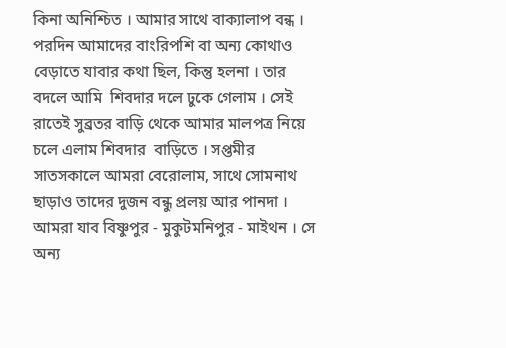কিনা অনিশ্চিত । আমার সাথে বাক্যালাপ বন্ধ । পরদিন আমাদের বাংরিপশি বা অন্য কোথাও  বেড়াতে যাবার কথা ছিল, কিন্তু হলনা । তার বদলে আমি  শিবদার দলে ঢুকে গেলাম । সেই  রাতেই সুব্রতর বাড়ি থেকে আমার মালপত্র নিয়ে চলে এলাম শিবদার  বাড়িতে । সপ্তমীর সাতসকালে আমরা বেরোলাম, সাথে সোমনাথ ছাড়াও তাদের দুজন বন্ধু প্রলয় আর পানদা । আমরা যাব বিষ্ণুপুর - মুকুটমনিপুর - মাইথন । সে অন্য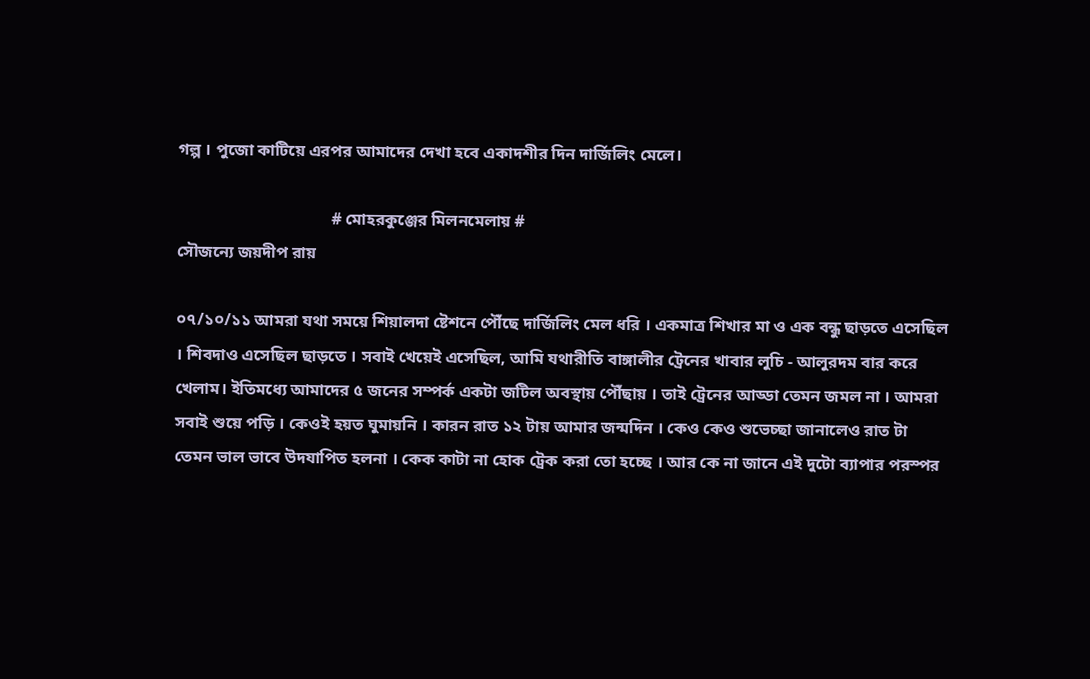গল্প । পুজো কাটিয়ে এরপর আমাদের দেখা হবে একাদশীর দিন দার্জিলিং মেলে।

                                     # মোহরকুঞ্জের মিলনমেলায় #
সৌজন্যে জয়দীপ রায়

০৭/১০/১১ আমরা যথা সময়ে শিয়ালদা ষ্টেশনে পৌঁছে দার্জিলিং মেল ধরি । একমাত্র শিখার মা ও এক বন্ধু ছাড়তে এসেছিল । শিবদাও এসেছিল ছাড়তে । সবাই খেয়েই এসেছিল, আমি যথারীতি বাঙ্গালীর ট্রেনের খাবার লুচি - আলুরদম বার করে খেলাম। ইতিমধ্যে আমাদের ৫ জনের সম্পর্ক একটা জটিল অবস্থায় পৌঁছায় । তাই ট্রেনের আড্ডা তেমন জমল না । আমরা সবাই শুয়ে পড়ি । কেওই হয়ত ঘুমায়নি । কারন রাত ১২ টায় আমার জন্মদিন । কেও কেও শুভেচ্ছা জানালেও রাত টা তেমন ভাল ভাবে উদযাপিত হলনা । কেক কাটা না হোক ট্রেক করা তো হচ্ছে । আর কে না জানে এই দুটো ব্যাপার পরস্পর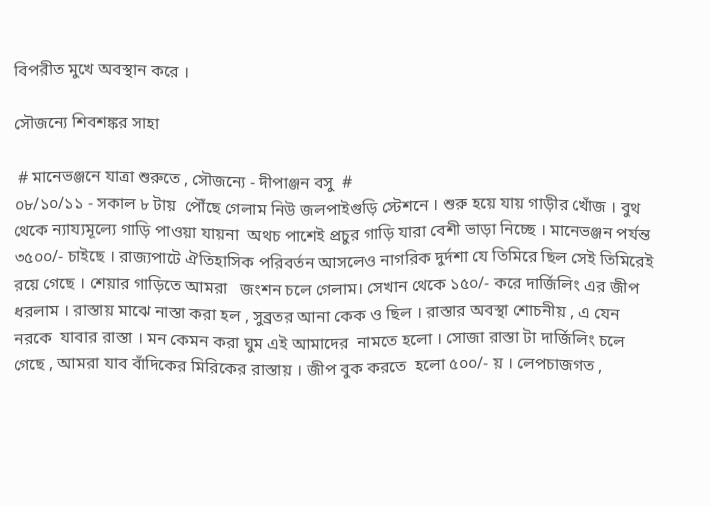বিপরীত মুখে অবস্থান করে ।

সৌজন্যে শিবশঙ্কর সাহা

 # মানেভঞ্জনে যাত্রা শুরুতে , সৌজন্যে - দীপাঞ্জন বসু  #
০৮/১০/১১ - সকাল ৮ টায়  পৌঁছে গেলাম নিউ জলপাইগুড়ি স্টেশনে । শুরু হয়ে যায় গাড়ীর খোঁজ । বুথ থেকে ন্যায্যমূল্যে গাড়ি পাওয়া যায়না  অথচ পাশেই প্রচুর গাড়ি যারা বেশী ভাড়া নিচ্ছে । মানেভঞ্জন পর্যন্ত ৩৫০০/- চাইছে । রাজ্যপাটে ঐতিহাসিক পরিবর্তন আসলেও নাগরিক দুর্দশা যে তিমিরে ছিল সেই তিমিরেই রয়ে গেছে । শেয়ার গাড়িতে আমরা   জংশন চলে গেলাম। সেখান থেকে ১৫০/- করে দার্জিলিং এর জীপ ধরলাম । রাস্তায় মাঝে নাস্তা করা হল , সুব্রতর আনা কেক ও ছিল । রাস্তার অবস্থা শোচনীয় , এ যেন নরকে  যাবার রাস্তা । মন কেমন করা ঘুম এই আমাদের  নামতে হলো । সোজা রাস্তা টা দার্জিলিং চলে গেছে , আমরা যাব বাঁদিকের মিরিকের রাস্তায় । জীপ বুক করতে  হলো ৫০০/- য় । লেপচাজগত ,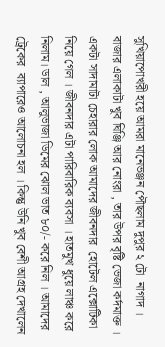সুখিয়াপোখরী হয়ে আমরা মানেভঞ্জন পৌছলাম দুপুর ২ টো  নাগাদ । বাজার এলাকাটা খুব ঘিঞ্জি আর নোংরা , তার উপর বৃষ্টি ভেজা কর্দমাক্ত । একটা সাদামাটা চেহারার লোক আমাদের জীবনদার  হোটেল এক্সোটিকা নিয়ে গেল । জীবনদার এটা পারিবারিক ব্যবসা । হাতমুখ ধুয়ে লাঞ্চ করে নিলাম। ডাল , আলুভাজা ডিমের ঝোল ভাত ৮০/- করে নিল । আমাদের ট্রেকের  ব্যাপারেও আলোচনা হল । কিন্তু উনি খুব বেশী আগ্রহ দেখালেন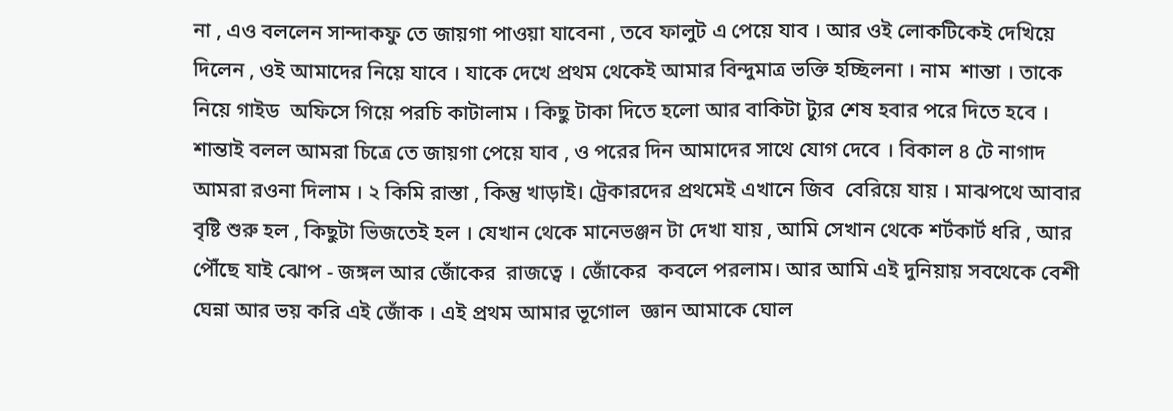না , এও বললেন সান্দাকফু তে জায়গা পাওয়া যাবেনা , তবে ফালুট এ পেয়ে যাব । আর ওই লোকটিকেই দেখিয়ে দিলেন , ওই আমাদের নিয়ে যাবে । যাকে দেখে প্রথম থেকেই আমার বিন্দুমাত্র ভক্তি হচ্ছিলনা । নাম  শান্তা । তাকে নিয়ে গাইড  অফিসে গিয়ে পরচি কাটালাম । কিছু টাকা দিতে হলো আর বাকিটা ট্যুর শেষ হবার পরে দিতে হবে । শান্তাই বলল আমরা চিত্রে তে জায়গা পেয়ে যাব , ও পরের দিন আমাদের সাথে যোগ দেবে । বিকাল ৪ টে নাগাদ আমরা রওনা দিলাম । ২ কিমি রাস্তা , কিন্তু খাড়াই। ট্রেকারদের প্রথমেই এখানে জিব  বেরিয়ে যায় । মাঝপথে আবার বৃষ্টি শুরু হল , কিছুটা ভিজতেই হল । যেখান থেকে মানেভঞ্জন টা দেখা যায় , আমি সেখান থেকে শর্টকার্ট ধরি , আর পৌঁছে যাই ঝোপ - জঙ্গল আর জোঁকের  রাজত্বে । জোঁকের  কবলে পরলাম। আর আমি এই দুনিয়ায় সবথেকে বেশী ঘেন্না আর ভয় করি এই জোঁক । এই প্রথম আমার ভূগোল  জ্ঞান আমাকে ঘোল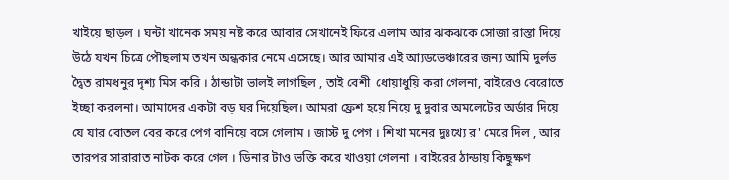খাইয়ে ছাড়ল । ঘন্টা খানেক সময় নষ্ট করে আবার সেখানেই ফিরে এলাম আর ঝকঝকে সোজা রাস্তা দিয়ে উঠে যখন চিত্রে পৌছলাম তখন অন্ধকার নেমে এসেছে। আর আমার এই আ্যডভেঞ্চারের জন্য আমি দুর্লভ দ্বৈত রামধনুর দৃশ্য মিস করি । ঠান্ডাটা ভালই লাগছিল , তাই বেশী  ধোয়াধুয়ি করা গেলনা, বাইরেও বেরোতে ইচ্ছা করলনা। আমাদের একটা বড় ঘর দিয়েছিল। আমরা ফ্রেশ হয়ে নিয়ে দু দুবার অমলেটের অর্ডার দিয়ে যে যার বোতল বের করে পেগ বানিয়ে বসে গেলাম । জাস্ট দু পেগ । শিখা মনের দুঃখ্যে র' মেরে দিল , আর তারপর সারারাত নাটক করে গেল । ডিনার টাও ভক্তি করে খাওয়া গেলনা । বাইরের ঠান্ডায় কিছুক্ষণ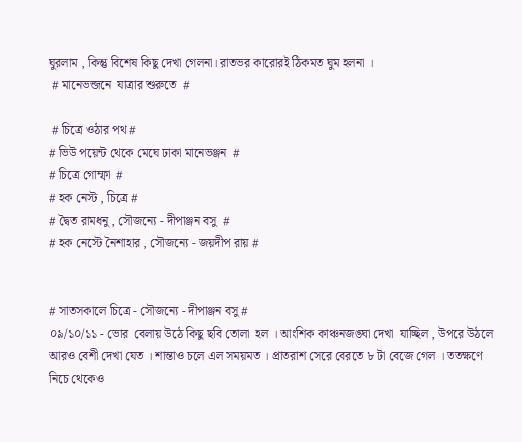ঘুরলাম , কিন্তু বিশেষ কিছু দেখা গেলনা। রাতভর কারোরই ঠিকমত ঘুম হলনা ।
 # মানেভন্জনে  যাত্রার শুরুতে  #

 # চিত্রে ওঠার পথ #
# ভিউ পয়েন্ট থেকে মেঘে ঢাকা মানেভঞ্জন  #
# চিত্রে গোম্ফা  #
# হক নেস্ট , চিত্রে #
# দ্বৈত রামধনু , সৌজন্যে - দীপাঞ্জন বসু  #
# হক নেস্টে নৈশাহার , সৌজন্যে - জয়দীপ রায় #


# সাতসকালে চিত্রে - সৌজন্যে - দীপাঞ্জন বসু #
০৯/১০/১১ - ভোর  বেলায় উঠে কিছু ছবি তোলা  হল । আংশিক কাঞ্চনজঙ্ঘা দেখা  যাচ্ছিল , উপরে উঠলে আরও বেশী দেখা যেত । শান্তাও চলে এল সময়মত । প্রাতরাশ সেরে বেরতে ৮ টা বেজে গেল । ততক্ষণে নিচে থেকেও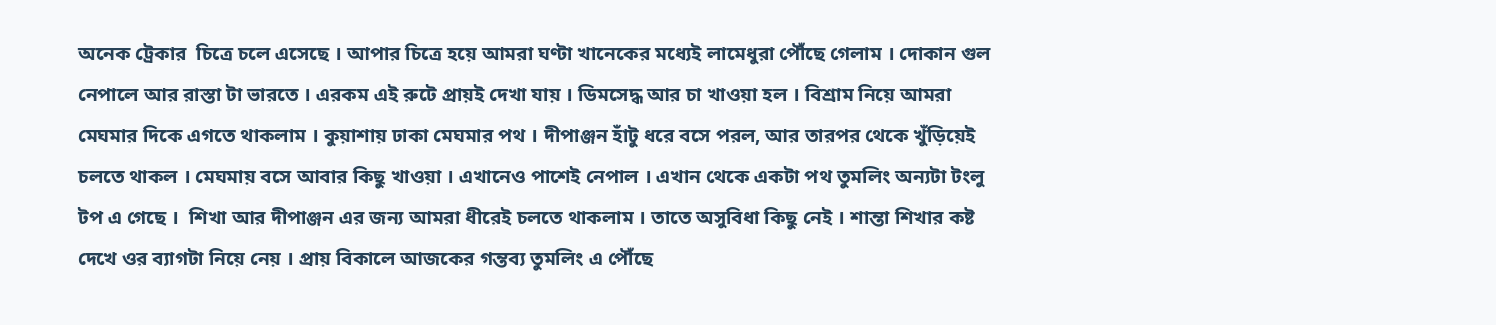অনেক ট্রেকার  চিত্রে চলে এসেছে । আপার চিত্রে হয়ে আমরা ঘণ্টা খানেকের মধ্যেই লামেধুরা পৌঁছে গেলাম । দোকান গুল নেপালে আর রাস্তা টা ভারতে । এরকম এই রুটে প্রায়ই দেখা যায় । ডিমসেদ্ধ আর চা খাওয়া হল । বিশ্রাম নিয়ে আমরা মেঘমার দিকে এগতে থাকলাম । কুয়াশায় ঢাকা মেঘমার পথ । দীপাঞ্জন হাঁটু ধরে বসে পরল, আর তারপর থেকে খুঁড়িয়েই চলতে থাকল । মেঘমায় বসে আবার কিছু খাওয়া । এখানেও পাশেই নেপাল । এখান থেকে একটা পথ তুমলিং অন্যটা টংলু টপ এ গেছে ।  শিখা আর দীপাঞ্জন এর জন্য আমরা ধীরেই চলতে থাকলাম । তাতে অসুবিধা কিছু নেই । শান্তা শিখার কষ্ট দেখে ওর ব্যাগটা নিয়ে নেয় । প্রায় বিকালে আজকের গন্তব্য তুমলিং এ পৌঁছে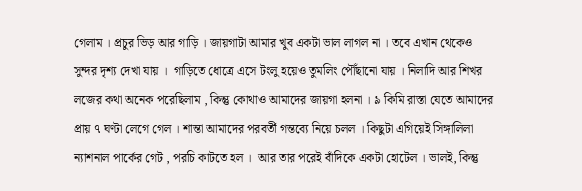গেলাম । প্রচুর ভিড় আর গাড়ি । জায়গাটা আমার খুব একটা ভাল লাগল না । তবে এখান থেকেও সুন্দর দৃশ্য দেখা যায় ।  গাড়িতে ধোত্রে এসে টংলু হয়েও তুমলিং পৌঁছানো যায় । নিলাদি আর শিখর লজের কথা অনেক পরেছিলাম , কিন্তু কোথাও আমাদের জায়গা হলনা । ৯ কিমি রাস্তা যেতে আমাদের প্রায় ৭ ঘণ্টা লেগে গেল । শান্তা আমাদের পরবর্তী গন্তব্যে নিয়ে চলল । কিছুটা এগিয়েই সিঙ্গালিলা ন্যাশনাল পার্কের গেট , পরচি কাটতে হল ।  আর তার পরেই বাঁদিকে একটা হোটেল । ভালই, কিন্তু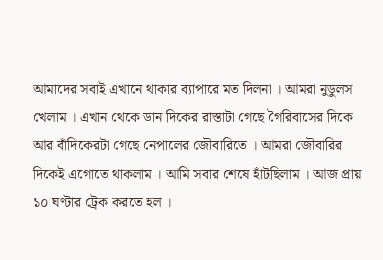আমাদের সবাই এখানে থাকার ব্যাপারে মত দিলনা । আমরা নুডুলস খেলাম । এখান থেকে ডান দিকের রাস্তাটা গেছে গৈরিবাসের দিকে আর বাঁদিকেরটা গেছে নেপালের জৌবারিতে । আমরা জৌবারির দিকেই এগোতে থাকলাম । আমি সবার শেষে হাঁটছিলাম । আজ প্রায় ১০ ঘণ্টার ট্রেক করতে হল ।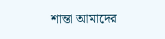শান্তা আমাদের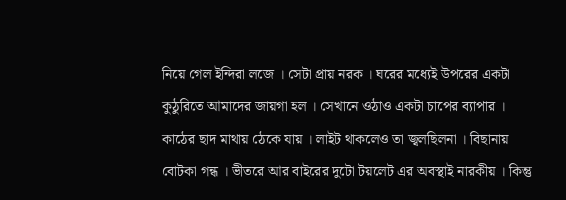নিয়ে গেল ইন্দিরা লজে । সেটা প্রায় নরক । ঘরের মধ্যেই উপরের একটা কুঠুরিতে আমাদের জায়গা হল । সেখানে ওঠাও একটা চাপের ব্যাপার ।  কাঠের ছাদ মাথায় ঠেকে যায় । লাইট থাকলেও তা জ্বলছিলনা । বিছানায় বোটকা গন্ধ । ভীতরে আর বাইরের দুটো টয়লেট এর অবস্থাই নারকীয় । কিন্তু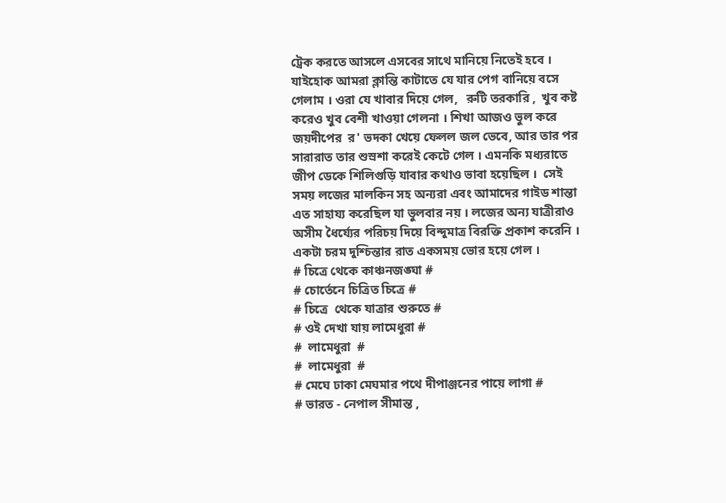ট্রেক করতে আসলে এসবের সাথে মানিয়ে নিতেই হবে । যাইহোক আমরা ক্লান্তি কাটাতে যে যার পেগ বানিয়ে বসে গেলাম । ওরা যে খাবার দিয়ে গেল,   রুটি তরকারি ,  খুব কষ্ট করেও খুব বেশী খাওয়া গেলনা । শিখা আজও ভুল করে জয়দীপের  র' ভদকা খেয়ে ফেলল জল ভেবে, আর তার পর সারারাত তার শুস্রশা করেই কেটে গেল । এমনকি মধ্যরাতে জীপ ডেকে শিলিগুড়ি যাবার কথাও ভাবা হয়েছিল ।  সেই সময় লজের মালকিন সহ অন্যরা এবং আমাদের গাইড শান্তা এত সাহায্য করেছিল যা ভুলবার নয় । লজের অন্য যাত্রীরাও অসীম ধৈর্য্যের পরিচয় দিয়ে বিন্দুমাত্র বিরক্তি প্রকাশ করেনি ।  একটা চরম দুশ্চিন্তার রাত একসময় ভোর হয়ে গেল ।
# চিত্রে থেকে কাঞ্চনজঙ্ঘা #
# চোর্তেনে চিত্রিত চিত্রে #
# চিত্রে  থেকে যাত্রার শুরুতে #
# ওই দেখা যায় লামেধুরা #
#  লামেধুরা  #
#  লামেধুরা  #
# মেঘে ঢাকা মেঘমার পথে দীপাঞ্জনের পায়ে লাগা #
# ভারত - নেপাল সীমান্ত ,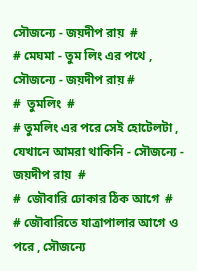সৌজন্যে - জয়দীপ রায়  #
# মেঘমা - তুম লিং এর পথে , সৌজন্যে - জয়দীপ রায় #
#  তুমলিং  #
# তুমলিং এর পরে সেই হোটেলটা , যেখানে আমরা থাকিনি - সৌজন্যে - জয়দীপ রায়  #
#  জৌবারি ঢোকার ঠিক আগে  #
# জৌবারিতে যাত্রাপালার আগে ও পরে , সৌজন্যে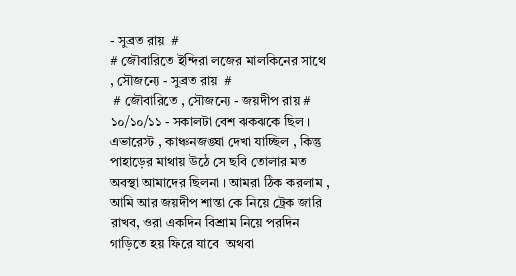- সুব্রত রায়  #
# জৌবারিতে ইন্দিরা লজের মালকিনের সাথে  , সৌজন্যে - সুব্রত রায়  #
 # জৌবারিতে , সৌজন্যে - জয়দীপ রায় #
১০/১০/১১ - সকালটা বেশ ঝকঝকে ছিল । এভারেস্ট , কাঞ্চনজঙ্ঘা দেখা যাচ্ছিল , কিন্তু পাহাড়ের মাথায় উঠে সে ছবি তোলার মত অবস্থা আমাদের ছিলনা । আমরা ঠিক করলাম , আমি আর জয়দীপ শান্তা কে নিয়ে ট্রেক জারি রাখব, ওরা একদিন বিশ্রাম নিয়ে পরদিন গাড়িতে হয় ফিরে যাবে  অথবা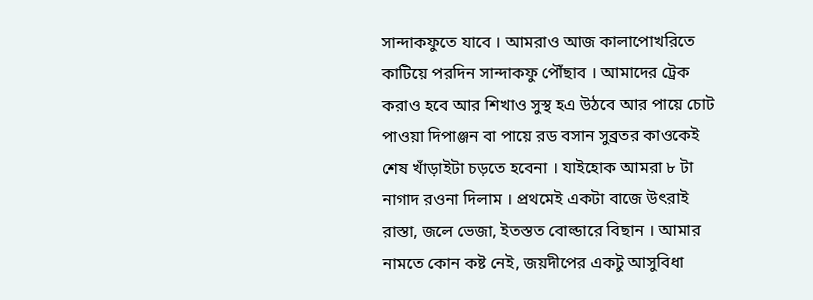সান্দাকফুতে যাবে । আমরাও আজ কালাপোখরিতে কাটিয়ে পরদিন সান্দাকফু পৌঁছাব । আমাদের ট্রেক করাও হবে আর শিখাও সুস্থ হএ উঠবে আর পায়ে চোট পাওয়া দিপাঞ্জন বা পায়ে রড বসান সুব্রতর কাওকেই শেষ খাঁড়াইটা চড়তে হবেনা । যাইহোক আমরা ৮ টা নাগাদ রওনা দিলাম । প্রথমেই একটা বাজে উৎরাই রাস্তা, জলে ভেজা, ইতস্তত বোল্ডারে বিছান । আমার নামতে কোন কষ্ট নেই, জয়দীপের একটু আসুবিধা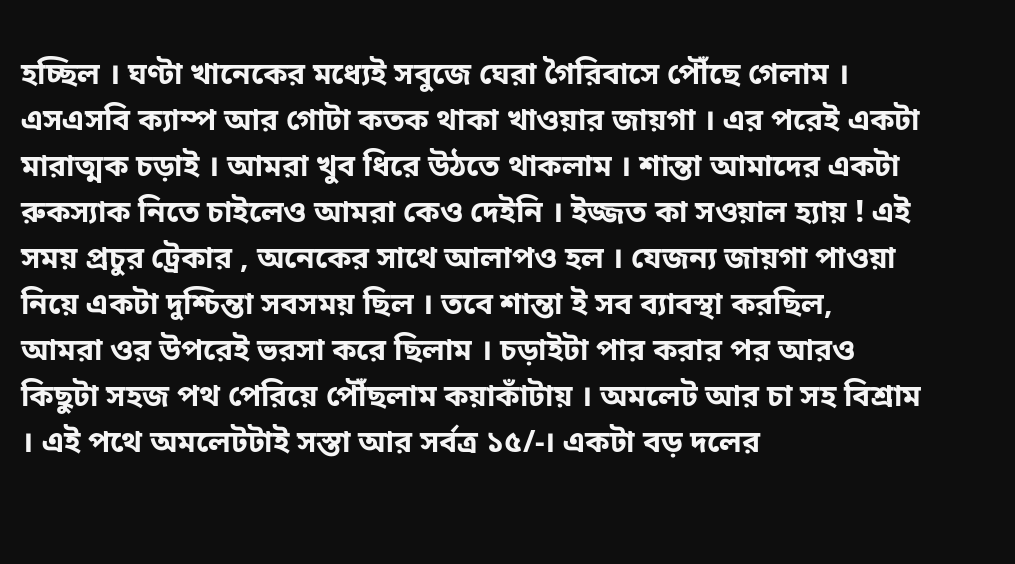হচ্ছিল । ঘণ্টা খানেকের মধ্যেই সবুজে ঘেরা গৈরিবাসে পৌঁছে গেলাম । এসএসবি ক্যাম্প আর গোটা কতক থাকা খাওয়ার জায়গা । এর পরেই একটা মারাত্মক চড়াই । আমরা খুব ধিরে উঠতে থাকলাম । শান্তা আমাদের একটা রুকস্যাক নিতে চাইলেও আমরা কেও দেইনি । ইজ্জত কা সওয়াল হ্যায় ! এই সময় প্রচুর ট্রেকার , অনেকের সাথে আলাপও হল । যেজন্য জায়গা পাওয়া নিয়ে একটা দুশ্চিন্তা সবসময় ছিল । তবে শান্তা ই সব ব্যাবস্থা করছিল, আমরা ওর উপরেই ভরসা করে ছিলাম । চড়াইটা পার করার পর আরও কিছুটা সহজ পথ পেরিয়ে পৌঁছলাম কয়াকাঁটায় । অমলেট আর চা সহ বিশ্রাম । এই পথে অমলেটটাই সস্তা আর সর্বত্র ১৫/-। একটা বড় দলের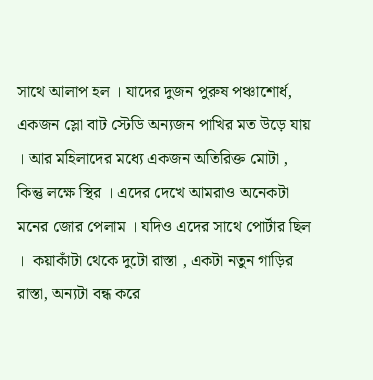সাথে আলাপ হল । যাদের দুজন পুরুষ পঞ্চাশোর্ধ,  একজন স্লো বাট স্টেডি অন্যজন পাখির মত উড়ে যায় । আর মহিলাদের মধ্যে একজন অতিরিক্ত মোটা , কিন্তু লক্ষে স্থির । এদের দেখে আমরাও অনেকটা মনের জোর পেলাম । যদিও এদের সাথে পোর্টার ছিল ।  কয়াকাঁটা থেকে দুটো রাস্তা , একটা নতুন গাড়ির রাস্তা, অন্যটা বন্ধ করে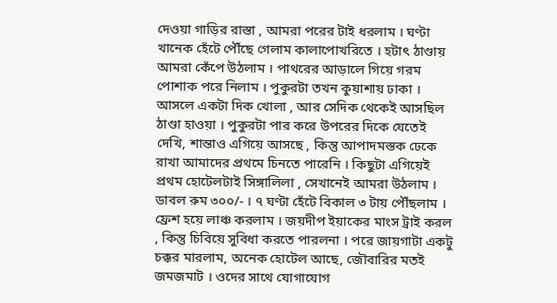দেওয়া গাড়ির রাস্তা , আমরা পরের টাই ধরলাম । ঘণ্টা খানেক হেঁটে পৌঁছে গেলাম কালাপোখরিতে । হটাৎ ঠাণ্ডায় আমরা কেঁপে উঠলাম । পাথরের আড়ালে গিয়ে গরম পোশাক পরে নিলাম । পুকুরটা তখন কুয়াশায় ঢাকা । আসলে একটা দিক খোলা , আর সেদিক থেকেই আসছিল ঠাণ্ডা হাওয়া । পুকুরটা পার করে উপরের দিকে যেতেই দেখি, শান্তাও এগিয়ে আসছে , কিন্তু আপাদমস্তক ঢেকে রাখা আমাদের প্রথমে চিনতে পারেনি । কিছুটা এগিয়েই প্রথম হোটেলটাই সিঙ্গালিলা , সেখানেই আমরা উঠলাম । ডাবল রুম ৩০০/- । ৭ ঘণ্টা হেঁটে বিকাল ৩ টায় পৌঁছলাম ।  ফ্রেশ হয়ে লাঞ্চ করলাম । জয়দীপ ইয়াকের মাংস ট্রাই করল , কিন্তু চিবিয়ে সুবিধা করতে পারলনা । পরে জায়গাটা একটু চক্কর মারলাম, অনেক হোটেল আছে, জৌবারির মতই জমজমাট । ওদের সাথে যোগাযোগ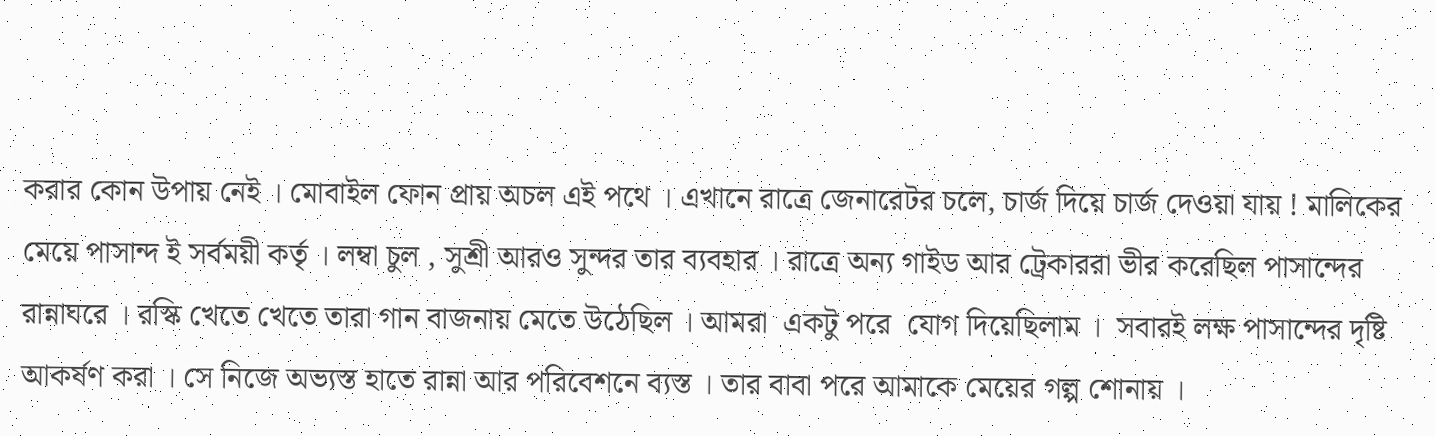করার কোন উপায় নেই । মোবাইল ফোন প্রায় অচল এই পথে । এখানে রাত্রে জেনারেটর চলে, চার্জ দিয়ে চার্জ দেওয়া যায় ! মালিকের মেয়ে পাসান্দ ই সর্বময়ী কর্তৃ । লম্বা চুল , সুশ্রী আরও সুন্দর তার ব্যবহার । রাত্রে অন্য গাইড আর ট্রেকাররা ভীর করেছিল পাসান্দের রান্নাঘরে । রস্কি খেতে খেতে তারা গান বাজনায় মেতে উঠেছিল । আমরা  একটু পরে  যোগ দিয়েছিলাম ।  সবারই লক্ষ পাসান্দের দৃষ্টি আকর্ষণ করা । সে নিজে অভ্যস্ত হাতে রান্না আর পরিবেশনে ব্যস্ত । তার বাবা পরে আমাকে মেয়ের গল্প শোনায় ।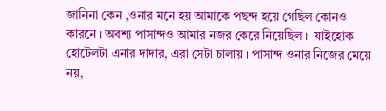জানিনা কেন ,ওনার মনে হয় আমাকে পছন্দ হয়ে গেছিল কোনও কারনে । অবশ্য পাসান্দও আমার নজর কেরে নিয়েছিল ।  যাইহোক হোটেলটা এনার দাদার, এরা সেটা চালায় । পাসান্দ ওনার নিজের মেয়ে নয়,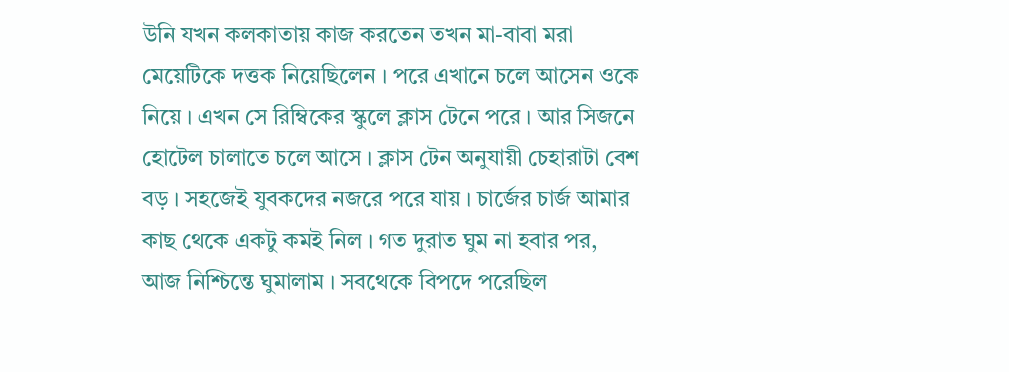উনি যখন কলকাতায় কাজ করতেন তখন মা-বাবা মরা মেয়েটিকে দত্তক নিয়েছিলেন । পরে এখানে চলে আসেন ওকে নিয়ে । এখন সে রিম্বিকের স্কুলে ক্লাস টেনে পরে । আর সিজনে হোটেল চালাতে চলে আসে । ক্লাস টেন অনুযায়ী চেহারাটা বেশ বড় । সহজেই যুবকদের নজরে পরে যায় । চার্জের চার্জ আমার কাছ থেকে একটু কমই নিল । গত দুরাত ঘুম না হবার পর, আজ নিশ্চিন্তে ঘুমালাম । সবথেকে বিপদে পরেছিল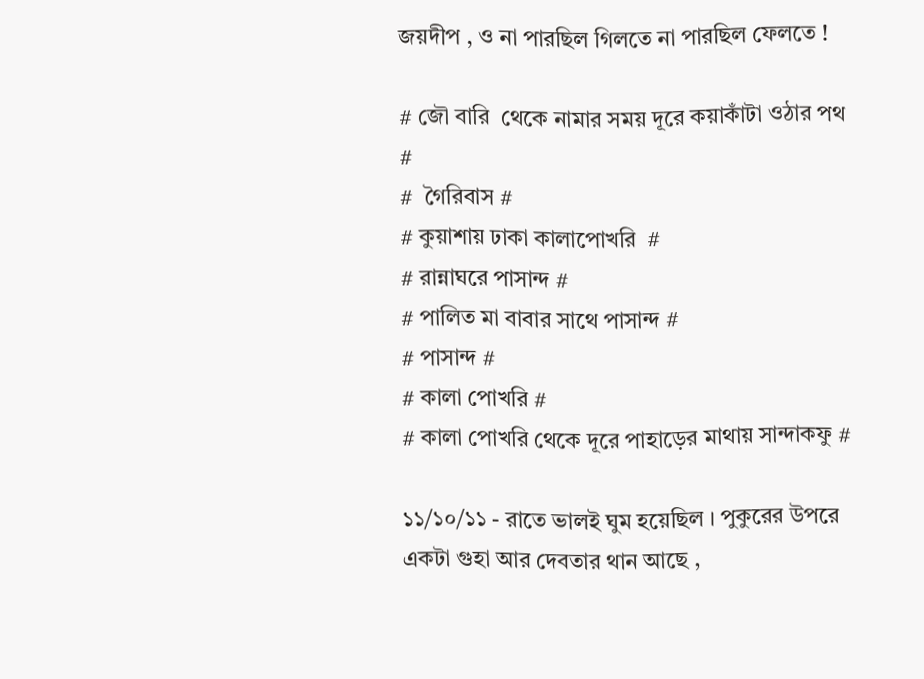জয়দীপ , ও না পারছিল গিলতে না পারছিল ফেলতে !

# জৌ বারি  থেকে নামার সময় দূরে কয়াকাঁটা ওঠার পথ #
#  গৈরিবাস #
# কুয়াশায় ঢাকা কালাপোখরি  #
# রান্নাঘরে পাসান্দ #
# পালিত মা বাবার সাথে পাসান্দ #
# পাসান্দ #
# কালা পোখরি #
# কালা পোখরি থেকে দূরে পাহাড়ের মাথায় সান্দাকফু #

১১/১০/১১ - রাতে ভালই ঘুম হয়েছিল । পুকুরের উপরে একটা গুহা আর দেবতার থান আছে ,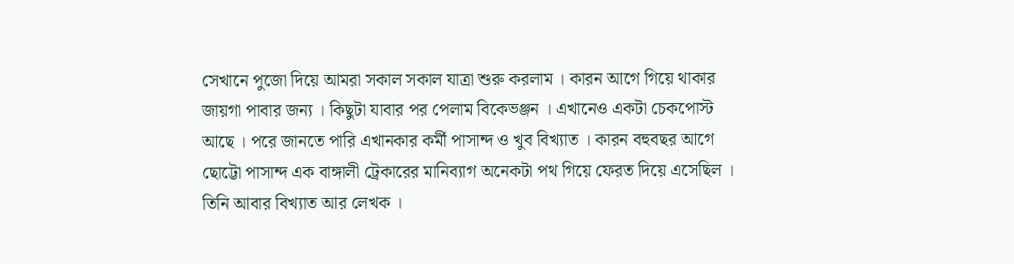সেখানে পুজো দিয়ে আমরা সকাল সকাল যাত্রা শুরু করলাম । কারন আগে গিয়ে থাকার জায়গা পাবার জন্য । কিছুটা যাবার পর পেলাম বিকেভঞ্জন । এখানেও একটা চেকপোস্ট আছে । পরে জানতে পারি এখানকার কর্মী পাসান্দ ও খুব বিখ্যাত । কারন বহুবছর আগে ছোট্টো পাসান্দ এক বাঙ্গালী ট্রেকারের মানিব্যাগ অনেকটা পথ গিয়ে ফেরত দিয়ে এসেছিল । তিনি আবার বিখ্যাত আর লেখক ।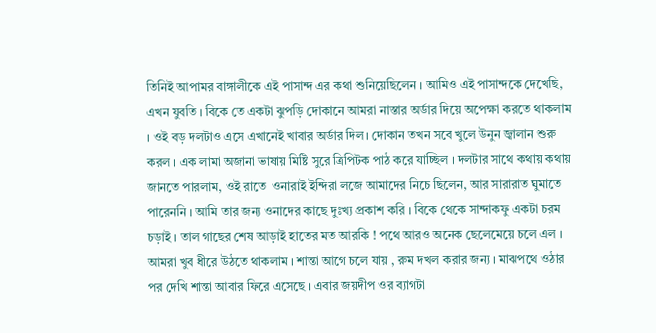তিনিই আপামর বাঙ্গালীকে এই পাসান্দ এর কথা শুনিয়েছিলেন । আমিও এই পাসান্দকে দেখেছি, এখন যুবতি । বিকে তে একটা ঝুপড়ি দোকানে আমরা নাস্তার অর্ডার দিয়ে অপেক্ষা করতে থাকলাম । ওই বড় দলটাও এসে এখানেই খাবার অর্ডার দিল। দোকান তখন সবে খুলে উনুন জ্বালান শুরু করল । এক লামা অজানা ভাষায় মিষ্টি সুরে ত্রিপিটক পাঠ করে যাচ্ছিল । দলটার সাথে কথায় কথায় জানতে পারলাম, ওই রাতে  ওনারাই ইন্দিরা লজে আমাদের নিচে ছিলেন, আর সারারাত ঘুমাতে পারেননি । আমি তার জন্য ওনাদের কাছে দুঃখ্য প্রকাশ করি । বিকে থেকে সান্দাকফু একটা চরম চড়াই । তাল গাছের শেষ আড়াই হাতের মত আরকি ! পথে আরও অনেক ছেলেমেয়ে চলে এল । আমরা খুব ধীরে উঠতে থাকলাম । শান্তা আগে চলে যায় , রুম দখল করার জন্য । মাঝপথে ওঠার পর দেখি শান্তা আবার ফিরে এসেছে । এবার জয়দীপ ওর ব্যাগটা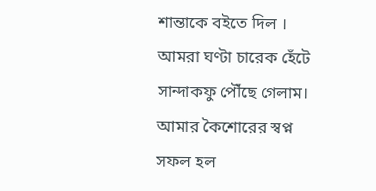শান্তাকে বইতে দিল । আমরা ঘণ্টা চারেক হেঁটে সান্দাকফু পৌঁছে গেলাম। আমার কৈশোরের স্বপ্ন সফল হল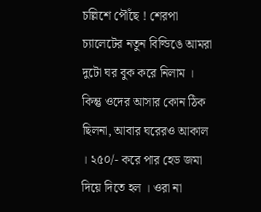চল্লিশে পৌঁছে ! শেরপা চ্যালেটের নতুন বিল্ডিঙে আমরা দুটো ঘর বুক করে নিলাম । কিন্তু ওদের আসার কোন ঠিক ছিলনা, আবার ঘরেরও আকাল । ২৫০/- করে পার হেড জমা দিয়ে দিতে হল । ওরা না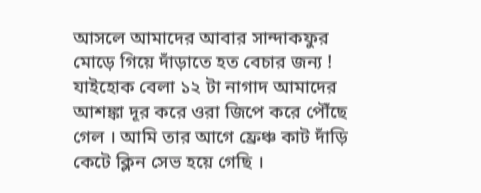আসলে আমাদের আবার সান্দাকফুর মোড়ে গিয়ে দাঁড়াতে হত বেচার জন্য ! যাইহোক বেলা ১২ টা নাগাদ আমাদের আশঙ্কা দূর করে ওরা জিপে করে পৌঁছে গেল । আমি তার আগে ফ্রেঞ্চ কাট দাঁড়ি কেটে ক্লিন সেভ হয়ে গেছি ।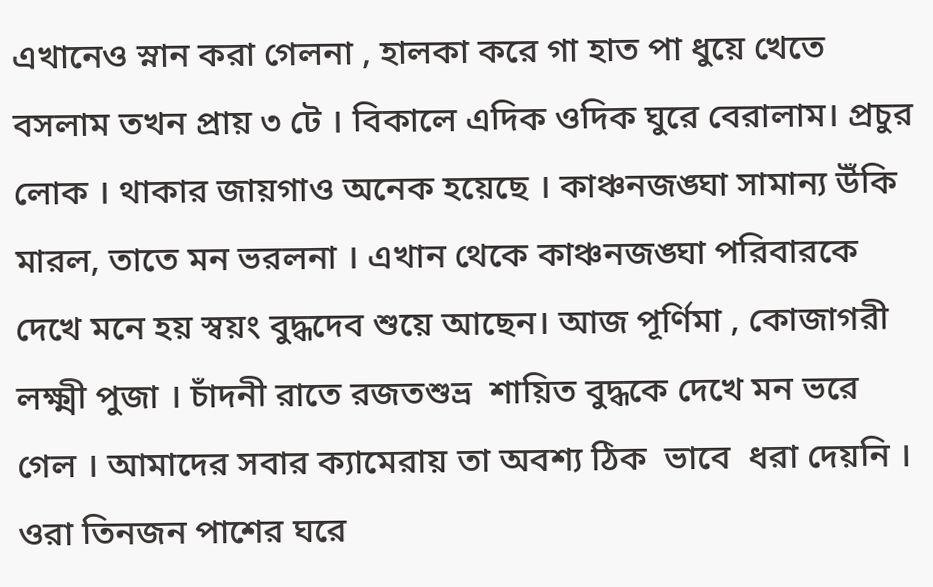এখানেও স্নান করা গেলনা , হালকা করে গা হাত পা ধুয়ে খেতে বসলাম তখন প্রায় ৩ টে । বিকালে এদিক ওদিক ঘুরে বেরালাম। প্রচুর লোক । থাকার জায়গাও অনেক হয়েছে । কাঞ্চনজঙ্ঘা সামান্য উঁকি মারল, তাতে মন ভরলনা । এখান থেকে কাঞ্চনজঙ্ঘা পরিবারকে দেখে মনে হয় স্বয়ং বুদ্ধদেব শুয়ে আছেন। আজ পূর্ণিমা , কোজাগরী লক্ষ্মী পুজা । চাঁদনী রাতে রজতশুভ্র  শায়িত বুদ্ধকে দেখে মন ভরে গেল । আমাদের সবার ক্যামেরায় তা অবশ্য ঠিক  ভাবে  ধরা দেয়নি । ওরা তিনজন পাশের ঘরে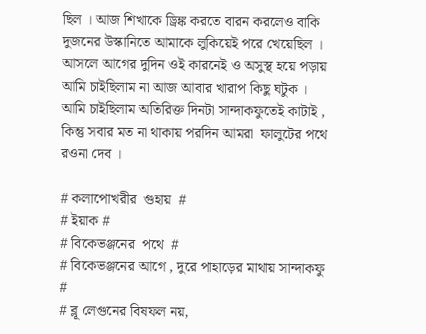ছিল । আজ শিখাকে ড্রিঙ্ক করতে বারন করলেও বাকি দুজনের উস্কানিতে আমাকে লুকিয়েই পরে খেয়েছিল । আসলে আগের দুদিন ওই কারনেই ও অসুস্থ হয়ে পড়ায় আমি চাইছিলাম না আজ আবার খারাপ কিছু ঘটুক । আমি চাইছিলাম অতিরিক্ত দিনটা সান্দাকফুতেই কাটাই , কিন্তু সবার মত না থাকায় পরদিন আমরা  ফালুটের পথে রওনা দেব ।

# কলাপোখরীর  গুহায়  #
# ইয়াক #
# বিকেভঞ্জনের  পথে  #
# বিকেভঞ্জনের আগে , দুরে পাহাড়ের মাথায় সান্দাকফু #
# ব্লূ লেগুনের বিষফল নয়,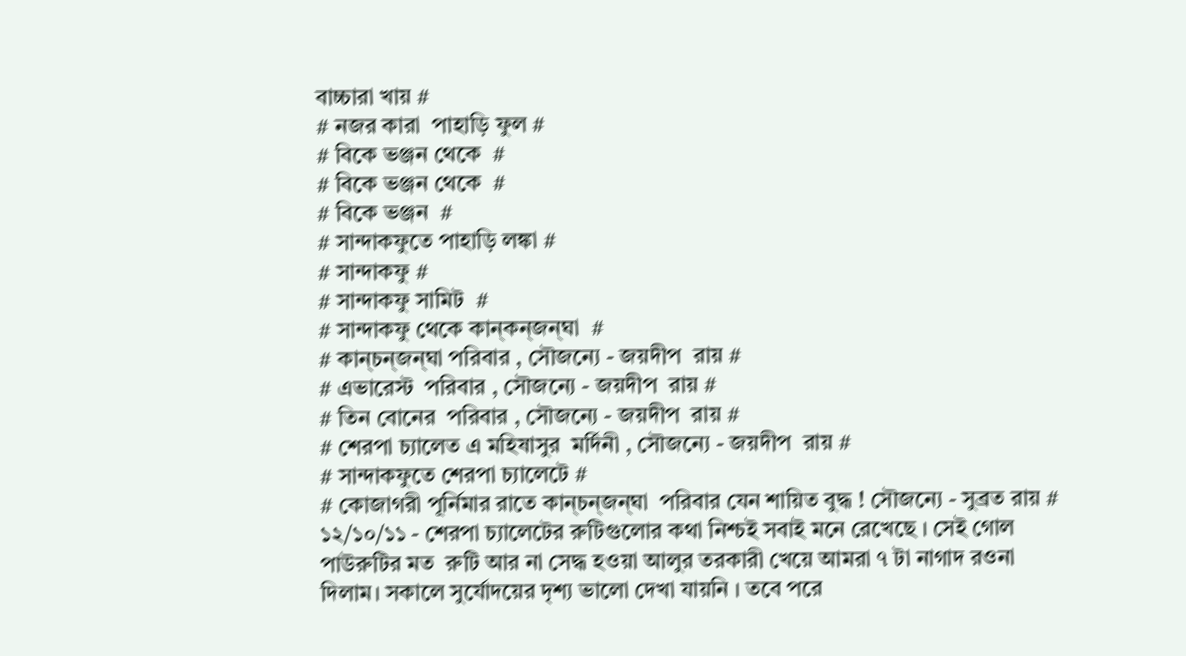বাচ্চারা খায় #
# নজর কারা  পাহাড়ি ফুল #
# বিকে ভঞ্জন থেকে  #
# বিকে ভঞ্জন থেকে  #
# বিকে ভঞ্জন  #
# সান্দাকফুতে পাহাড়ি লঙ্কা #
# সান্দাকফু #
# সান্দাকফু সামিট  #
# সান্দাকফু থেকে কান্কন্জন্ঘা  #
# কান্চন্জন্ঘা পরিবার , সৌজন্যে - জয়দীপ  রায় #
# এভারেস্ট  পরিবার , সৌজন্যে - জয়দীপ  রায় #
# তিন বোনের  পরিবার , সৌজন্যে - জয়দীপ  রায় #
# শেরপা চ্যালেত এ মহিষাসুর  মর্দিনী , সৌজন্যে - জয়দীপ  রায় #
# সান্দাকফুতে শেরপা চ্যালেটে #
# কোজাগরী পূর্নিমার রাতে কান্চন্জন্ঘা  পরিবার যেন শায়িত বুদ্ধ ! সৌজন্যে - সুব্রত রায় #
১২/১০/১১ - শেরপা চ্যালেটের রুটিগুলোর কথা নিশ্চই সবাই মনে রেখেছে । সেই গোল পাউরুটির মত  রুটি আর না সেদ্ধ হওয়া আলুর তরকারী খেয়ে আমরা ৭ টা নাগাদ রওনা  দিলাম। সকালে সুর্যোদয়ের দৃশ্য ভালো দেখা যায়নি । তবে পরে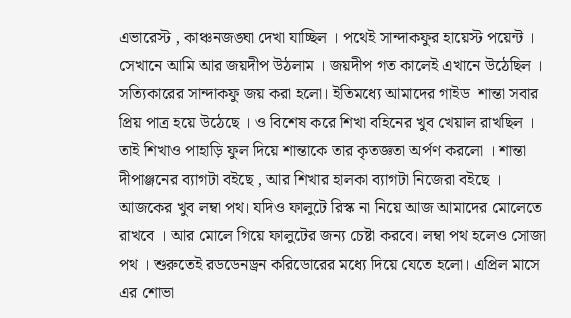এভারেস্ট , কাঞ্চনজঙ্ঘা দেখা যাচ্ছিল । পথেই সান্দাকফুর হায়েস্ট পয়েন্ট । সেখানে আমি আর জয়দীপ উঠলাম । জয়দীপ গত কালেই এখানে উঠেছিল । সত্যিকারের সান্দাকফু জয় করা হলো। ইতিমধ্যে আমাদের গাইড  শান্তা সবার প্রিয় পাত্র হয়ে উঠেছে । ও বিশেষ করে শিখা বহিনের খুব খেয়াল রাখছিল । তাই শিখাও পাহাড়ি ফুল দিয়ে শান্তাকে তার কৃতজ্ঞতা অর্পণ করলো । শান্তা দীপাঞ্জনের ব্যাগটা বইছে , আর শিখার হালকা ব্যাগটা নিজেরা বইছে । আজকের খুব লম্বা পথ। যদিও ফালুটে রিস্ক না নিয়ে আজ আমাদের মোলেতে রাখবে । আর মোলে গিয়ে ফালুটের জন্য চেষ্টা করবে। লম্বা পথ হলেও সোজা পথ । শুরুতেই রডডেনড্রন করিডোরের মধ্যে দিয়ে যেতে হলো। এপ্রিল মাসে এর শোভা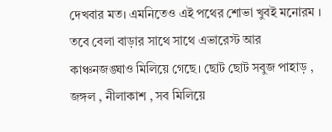দেখবার মত। এমনিতেও এই পথের শোভা খুবই মনোরম । তবে বেলা বাড়ার সাথে সাথে এভারেস্ট আর কাঞ্চনজঙ্ঘাও মিলিয়ে গেছে। ছোট ছোট সবুজ পাহাড় , জঙ্গল , নীলাকাশ , সব মিলিয়ে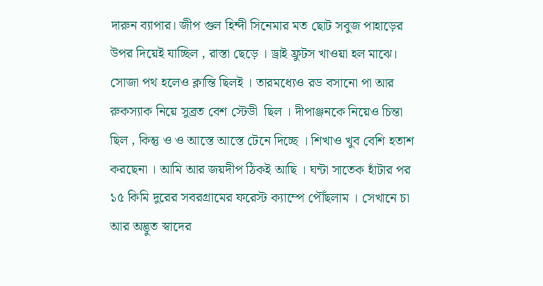দারুন ব্যাপার। জীপ গুল হিন্দী সিনেমার মত ছোট সবুজ পাহাড়ের উপর দিয়েই যাচ্ছিল , রাস্তা ছেড়ে । ড্রাই ফ্রুটস খাওয়া হল মাঝে। সোজা পথ হলেও ক্লান্তি ছিলই । তারমধ্যেও রড বসানো পা আর রুকস্যাক নিয়ে সুব্রত বেশ স্টেডী  ছিল । দীপাঞ্জনকে নিয়েও চিন্তা ছিল , কিন্তু ও ও আস্তে আস্তে টেনে দিচ্ছে । শিখাও খুব বেশি হতাশ করছেনা । আমি আর জয়দীপ ঠিকই আছি । ঘন্টা সাতেক হাঁটার পর ১৫ কিমি দুরের সবরগ্রামের ফরেস্ট ক্যাম্পে পৌঁছলাম । সেখানে চা আর অদ্ভুত স্বাদের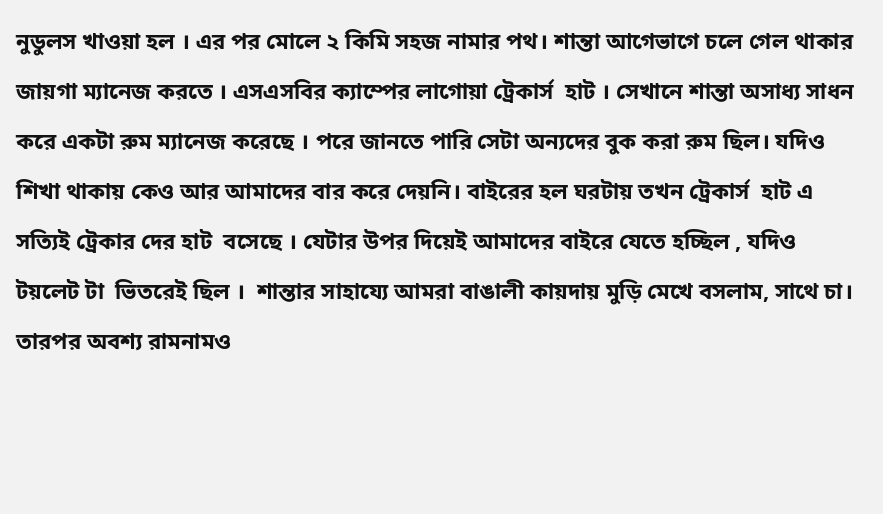নুডুলস খাওয়া হল । এর পর মোলে ২ কিমি সহজ নামার পথ। শান্তা আগেভাগে চলে গেল থাকার জায়গা ম্যানেজ করতে । এসএসবির ক্যাম্পের লাগোয়া ট্রেকার্স  হাট । সেখানে শান্তা অসাধ্য সাধন করে একটা রুম ম্যানেজ করেছে । পরে জানতে পারি সেটা অন্যদের বুক করা রুম ছিল। যদিও শিখা থাকায় কেও আর আমাদের বার করে দেয়নি। বাইরের হল ঘরটায় তখন ট্রেকার্স  হাট এ সত্যিই ট্রেকার দের হাট  বসেছে । যেটার উপর দিয়েই আমাদের বাইরে যেতে হচ্ছিল , যদিও  টয়লেট টা  ভিতরেই ছিল ।  শান্তার সাহায্যে আমরা বাঙালী কায়দায় মুড়ি মেখে বসলাম, সাথে চা। তারপর অবশ্য রামনামও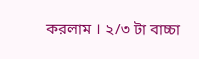করলাম । ২/৩ টা বাচ্চা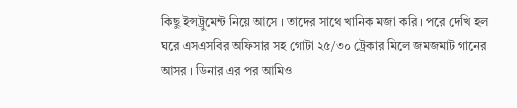কিছু ইন্সট্রুমেন্ট নিয়ে আসে । তাদের সাথে খানিক মজা করি । পরে দেখি হল ঘরে এসএসবির অফিসার সহ গোটা ২৫/৩০ ট্রেকার মিলে জমজমাট গানের আসর । ডিনার এর পর আমিও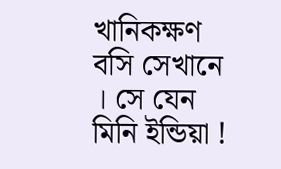খানিকক্ষণ বসি সেখানে । সে যেন মিনি ইন্ডিয়া !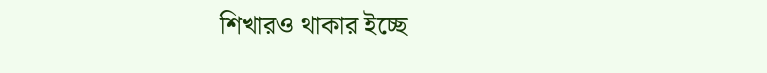শিখারও থাকার ইচ্ছে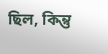ছিল, কিন্তু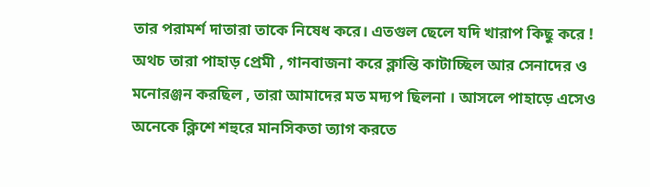তার পরামর্শ দাতারা তাকে নিষেধ করে। এতগুল ছেলে যদি খারাপ কিছু করে ! অথচ তারা পাহাড় প্রেমী , গানবাজনা করে ক্লান্তি কাটাচ্ছিল আর সেনাদের ও মনোরঞ্জন করছিল , তারা আমাদের মত মদ্যপ ছিলনা । আসলে পাহাড়ে এসেও অনেকে ক্লিশে শহুরে মানসিকতা ত্যাগ করতে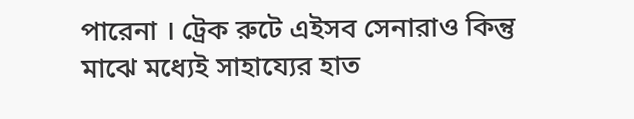পারেনা । ট্রেক রুটে এইসব সেনারাও কিন্তু মাঝে মধ্যেই সাহায্যের হাত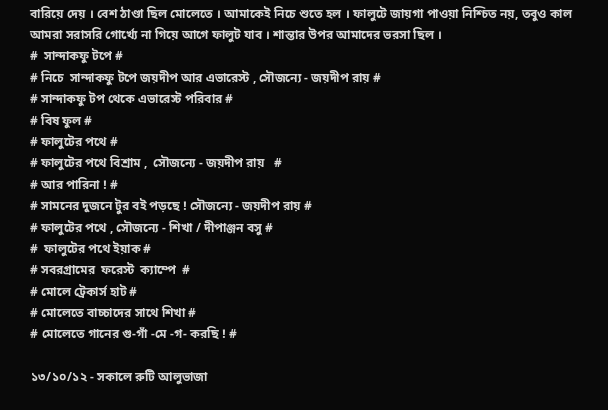বারিয়ে দেয় । বেশ ঠাণ্ডা ছিল মোলেতে । আমাকেই নিচে শুতে হল । ফালুটে জায়গা পাওয়া নিশ্চিত নয়, তবুও কাল আমরা সরাসরি গোর্খ্যে না গিয়ে আগে ফালুট যাব । শান্তার উপর আমাদের ভরসা ছিল ।
#  সান্দাকফু টপে #
# নিচে  সান্দাকফু টপে জয়দীপ আর এভারেস্ট , সৌজন্যে - জয়দীপ রায় #
# সান্দাকফু টপ থেকে এভারেস্ট পরিবার #
# বিষ ফুল #
# ফালুটের পথে #
# ফালুটের পথে বিশ্রাম ,  সৌজন্যে - জয়দীপ রায়   #
# আর পারিনা ! #
# সামনের দুজনে টুর বই পড়ছে ! সৌজন্যে - জয়দীপ রায় #
# ফালুটের পথে , সৌজন্যে - শিখা / দীপাঞ্জন বসু #
#  ফালুটের পথে ইয়াক #
# সবরগ্রামের  ফরেস্ট  ক্যাম্পে  #
# মোলে ট্রেকার্স হাট #
# মোলেতে বাচ্চাদের সাথে শিখা #
# মোলেতে গানের গু-গাঁ -মে -গ- করছি ! #

১৩/১০/১২ - সকালে রুটি আলুভাজা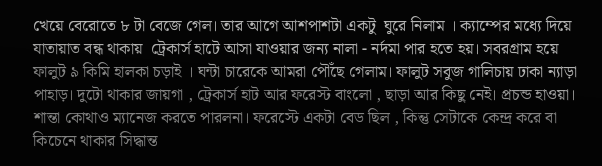খেয়ে বেরোতে ৮ টা বেজে গেল। তার আগে আশপাশটা একটু  ঘুরে নিলাম । ক্যাম্পের মধ্যে দিয়ে যাতায়াত বন্ধ থাকায়  ট্রেকার্স হাটে আসা যাওয়ার জন্য নালা - নর্দমা পার হতে হয়। সবরগ্রাম হয়ে ফালুট ৯ কিমি হালকা চড়াই । ঘন্টা চারেকে আমরা পৌঁছে গেলাম। ফালুট সবুজ গালিচায় ঢাকা ন্যাড়া পাহাড়। দুটো থাকার জায়গা , ট্রেকার্স হাট আর ফরেস্ট বাংলো , ছাড়া আর কিছু নেই। প্রচন্ড হাওয়া। শান্তা কোথাও ম্যানেজ করতে পারলনা। ফরেস্টে একটা বেড ছিল , কিন্তু সেটাকে কেন্দ্র করে বা কিচেনে থাকার সিদ্ধান্ত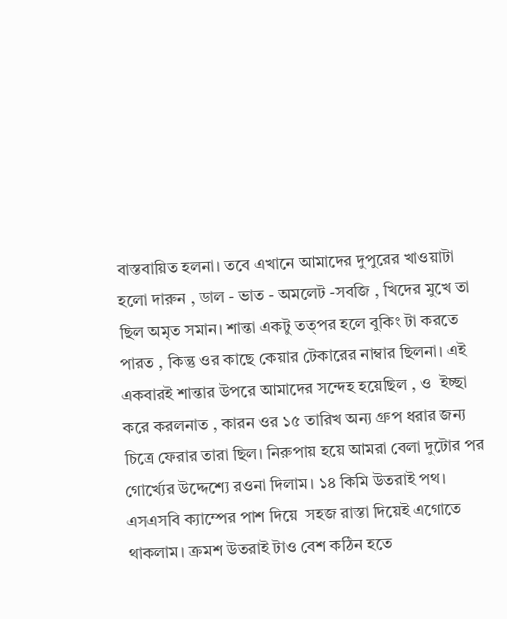বাস্তবায়িত হলনা। তবে এখানে আমাদের দুপুরের খাওয়াটা হলো দারুন , ডাল - ভাত - অমলেট -সবজি , খিদের মুখে তা ছিল অমৃত সমান। শান্তা একটু তত্পর হলে বুকিং টা করতে পারত , কিন্তু ওর কাছে কেয়ার টেকারের নাম্বার ছিলনা। এই একবারই শান্তার উপরে আমাদের সন্দেহ হয়েছিল , ও  ইচ্ছা করে করলনাত , কারন ওর ১৫ তারিখ অন্য গ্রুপ ধরার জন্য চিত্রে ফেরার তারা ছিল। নিরুপায় হয়ে আমরা বেলা দুটোর পর গোর্খ্যের উদ্দেশ্যে রওনা দিলাম। ১৪ কিমি উতরাই পথ। এসএসবি ক্যাম্পের পাশ দিয়ে  সহজ রাস্তা দিয়েই এগোতে থাকলাম। ক্রমশ উতরাই টাও বেশ কঠিন হতে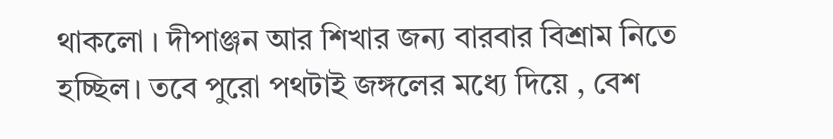থাকলো । দীপাঞ্জন আর শিখার জন্য বারবার বিশ্রাম নিতে হচ্ছিল। তবে পুরো পথটাই জঙ্গলের মধ্যে দিয়ে , বেশ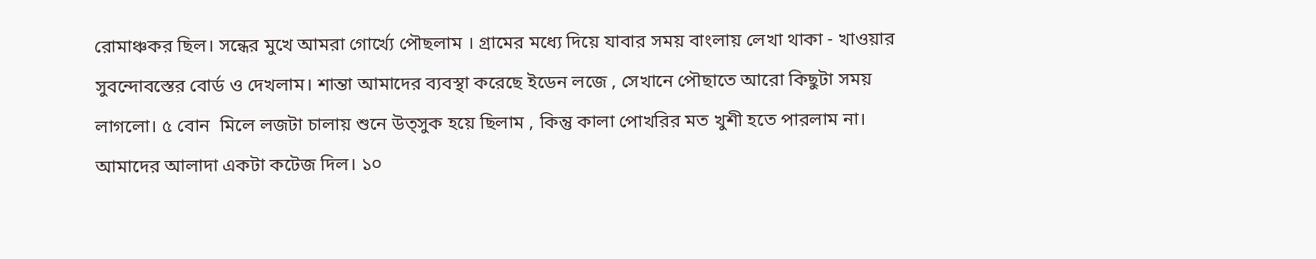রোমাঞ্চকর ছিল। সন্ধের মুখে আমরা গোর্খ্যে পৌছলাম । গ্রামের মধ্যে দিয়ে যাবার সময় বাংলায় লেখা থাকা - খাওয়ার সুবন্দোবস্তের বোর্ড ও দেখলাম। শান্তা আমাদের ব্যবস্থা করেছে ইডেন লজে , সেখানে পৌছাতে আরো কিছুটা সময় লাগলো। ৫ বোন  মিলে লজটা চালায় শুনে উত্সুক হয়ে ছিলাম , কিন্তু কালা পোখরির মত খুশী হতে পারলাম না। আমাদের আলাদা একটা কটেজ দিল। ১০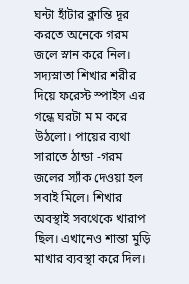ঘন্টা হাঁটার ক্লান্তি দূর করতে অনেকে গরম জলে স্নান করে নিল। সদ্যস্নাতা শিখার শরীর দিয়ে ফরেস্ট স্পাইস এর গন্ধে ঘরটা ম ম করে উঠলো। পায়ের ব্যথা সারাতে ঠান্ডা -গরম জলের স্যাঁক দেওয়া হল সবাই মিলে। শিখার অবস্থাই সবথেকে খারাপ ছিল। এখানেও শান্তা মুড়ি মাখার ব্যবস্থা করে দিল।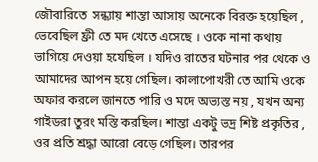জৌবারিতে  সন্ধ্যায় শান্তা আসায় অনেকে বিরক্ত হয়েছিল , ভেবেছিল ফ্রী তে মদ খেতে এসেছে । ওকে নানা কথায় ভাগিয়ে দেওয়া হযেছিল । যদিও রাতের ঘটনার পর থেকে ও আমাদের আপন হয়ে গেছিল। কালাপোখরী তে আমি ওকে অফার করলে জানতে পারি ও মদে অভ্যস্ত নয় , যখন অন্য গাইডরা তুরং মস্তি করছিল। শান্তা একটু ভদ্র শিষ্ট প্রকৃতির , ওর প্রতি শ্রদ্ধা আরো বেড়ে গেছিল। তারপর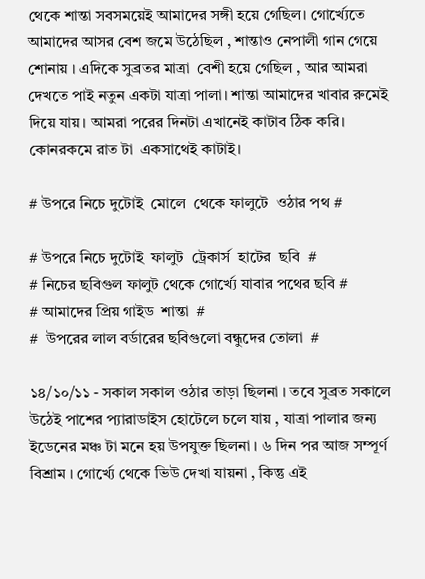থেকে শান্তা সবসময়েই আমাদের সঙ্গী হয়ে গেছিল। গোর্খ্যেতে আমাদের আসর বেশ জমে উঠেছিল , শান্তাও নেপালী গান গেয়ে শোনায় । এদিকে সুব্রতর মাত্রা  বেশী হয়ে গেছিল , আর আমরা দেখতে পাই নতুন একটা যাত্রা পালা। শান্তা আমাদের খাবার রুমেই দিয়ে যায়। আমরা পরের দিনটা এখানেই কাটাব ঠিক করি। কোনরকমে রাত টা  একসাথেই কাটাই।

# উপরে নিচে দুটোই  মোলে  থেকে ফালুটে  ওঠার পথ #

# উপরে নিচে দুটোই  ফালুট  ট্রেকার্স  হাটের  ছবি  #
# নিচের ছবিগুল ফালুট থেকে গোর্খ্যে যাবার পথের ছবি #
# আমাদের প্রিয় গাইড  শান্তা  #
#  উপরের লাল বর্ডারের ছবিগুলো বন্ধুদের তোলা  #

১৪/১০/১১ - সকাল সকাল ওঠার তাড়া ছিলনা । তবে সুব্রত সকালে উঠেই পাশের প্যারাডাইস হোটেলে চলে যায় , যাত্রা পালার জন্য ইডেনের মঞ্চ টা মনে হয় উপযুক্ত ছিলনা । ৬ দিন পর আজ সম্পূর্ণ বিশ্রাম । গোর্খ্যে থেকে ভিউ দেখা যায়না , কিন্তু এই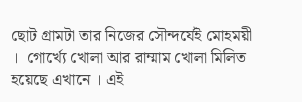ছোট গ্রামটা তার নিজের সৌন্দর্যেই মোহময়ী ।  গোর্খ্যে খোলা আর রাম্মাম খোলা মিলিত হয়েছে এখানে । এই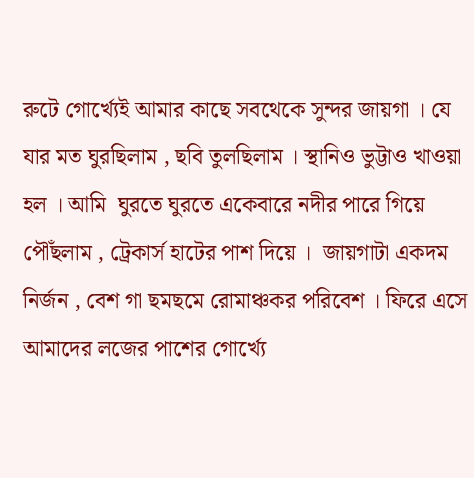রুটে গোর্খ্যেই আমার কাছে সবথেকে সুন্দর জায়গা । যে যার মত ঘুরছিলাম , ছবি তুলছিলাম । স্থানিও ভুট্টাও খাওয়া হল । আমি  ঘুরতে ঘুরতে একেবারে নদীর পারে গিয়ে পৌঁছলাম , ট্রেকার্স হাটের পাশ দিয়ে ।  জায়গাটা একদম নির্জন , বেশ গা ছমছমে রোমাঞ্চকর পরিবেশ । ফিরে এসে আমাদের লজের পাশের গোর্খ্যে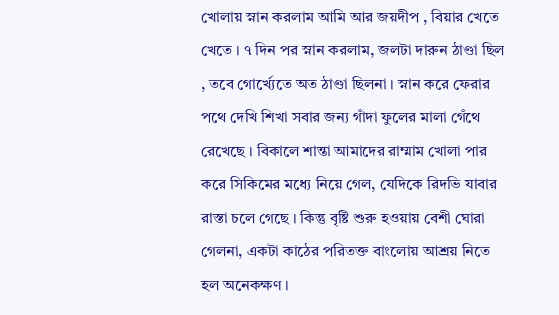খোলায় স্নান করলাম আমি আর জয়দীপ , বিয়ার খেতে খেতে । ৭ দিন পর স্নান করলাম, জলটা দারুন ঠাণ্ডা ছিল , তবে গোর্খ্যেতে অত ঠাণ্ডা ছিলনা । স্নান করে ফেরার পথে দেখি শিখা সবার জন্য গাঁদা ফুলের মালা গেঁথে রেখেছে । বিকালে শান্তা আমাদের রাম্মাম খোলা পার করে সিকিমের মধ্যে নিয়ে গেল, যেদিকে রিদভি যাবার রাস্তা চলে গেছে । কিন্তু বৃষ্টি শুরু হওয়ায় বেশী ঘোরা গেলনা, একটা কাঠের পরিতক্ত বাংলোয় আশ্রয় নিতে হল অনেকক্ষণ ।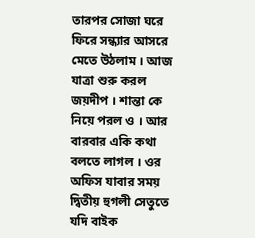তারপর সোজা ঘরে ফিরে সন্ধ্যার আসরে মেতে উঠলাম । আজ যাত্রা শুরু করল জয়দীপ । শান্তা কে নিয়ে পরল ও । আর বারবার একি কথা বলতে লাগল । ওর অফিস যাবার সময় দ্বিতীয় হুগলী সেতুতে যদি বাইক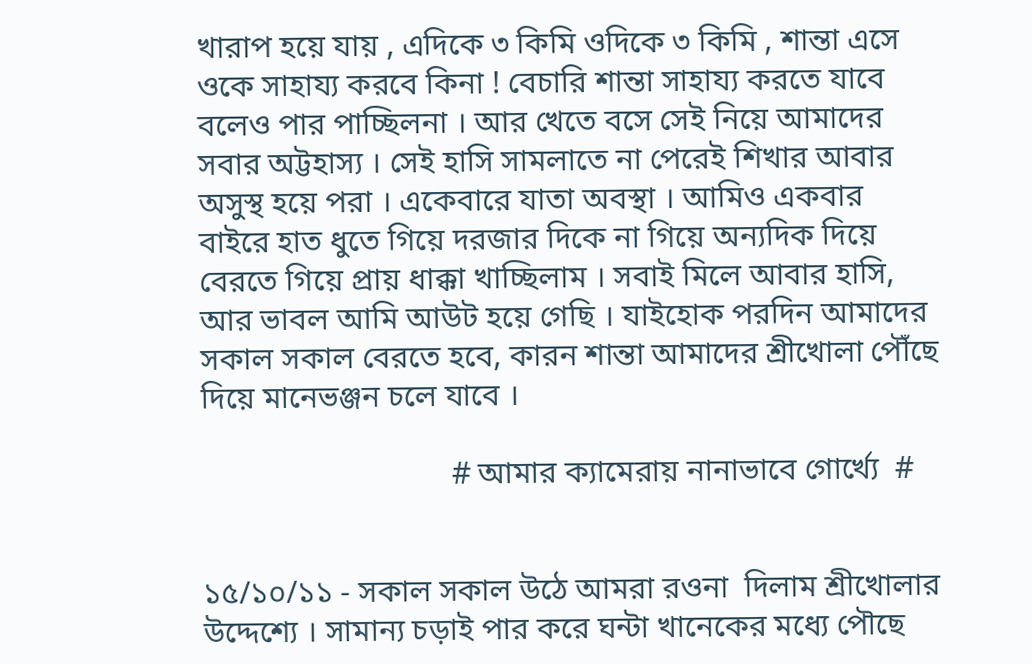খারাপ হয়ে যায় , এদিকে ৩ কিমি ওদিকে ৩ কিমি , শান্তা এসে ওকে সাহায্য করবে কিনা ! বেচারি শান্তা সাহায্য করতে যাবে বলেও পার পাচ্ছিলনা । আর খেতে বসে সেই নিয়ে আমাদের সবার অট্টহাস্য । সেই হাসি সামলাতে না পেরেই শিখার আবার অসুস্থ হয়ে পরা । একেবারে যাতা অবস্থা । আমিও একবার বাইরে হাত ধুতে গিয়ে দরজার দিকে না গিয়ে অন্যদিক দিয়ে বেরতে গিয়ে প্রায় ধাক্কা খাচ্ছিলাম । সবাই মিলে আবার হাসি, আর ভাবল আমি আউট হয়ে গেছি । যাইহোক পরদিন আমাদের সকাল সকাল বেরতে হবে, কারন শান্তা আমাদের শ্রীখোলা পৌঁছে দিয়ে মানেভঞ্জন চলে যাবে ।

                                # আমার ক্যামেরায় নানাভাবে গোর্খ্যে  #


১৫/১০/১১ - সকাল সকাল উঠে আমরা রওনা  দিলাম শ্রীখোলার উদ্দেশ্যে । সামান্য চড়াই পার করে ঘন্টা খানেকের মধ্যে পৌছে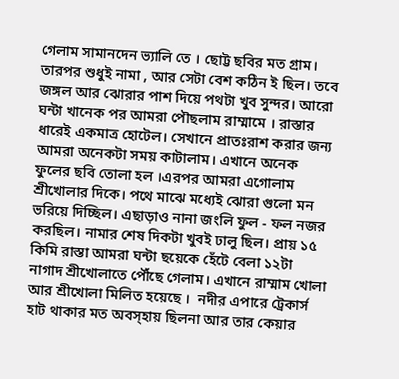গেলাম সামানদেন ভ্যালি তে । ছোট্ট ছবির মত গ্রাম। তারপর শুধুই নামা , আর সেটা বেশ কঠিন ই ছিল। তবে জঙ্গল আর ঝোরার পাশ দিয়ে পথটা খুব সুন্দর। আরো ঘন্টা খানেক পর আমরা পৌছলাম রাম্মামে । রাস্তার ধারেই একমাত্র হোটেল। সেখানে প্রাতঃরাশ করার জন্য আমরা অনেকটা সময় কাটালাম। এখানে অনেক ফুলের ছবি তোলা হল ।এরপর আমরা এগোলাম শ্রীখোলার দিকে। পথে মাঝে মধ্যেই ঝোরা গুলো মন ভরিয়ে দিচ্ছিল। এছাড়াও নানা জংলি ফুল - ফল নজর করছিল। নামার শেষ দিকটা খুবই ঢালু ছিল। প্রায় ১৫ কিমি রাস্তা আমরা ঘন্টা ছয়েকে হেঁটে বেলা ১২টা নাগাদ শ্রীখোলাতে পৌঁছে গেলাম। এখানে রাম্মাম খোলা আর শ্রীখোলা মিলিত হয়েছে ।  নদীর এপারে ট্রেকার্স হাট থাকার মত অবস্হায় ছিলনা আর তার কেয়ার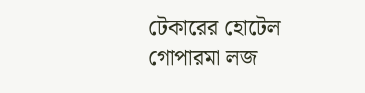টেকারের হোটেল গোপারমা লজ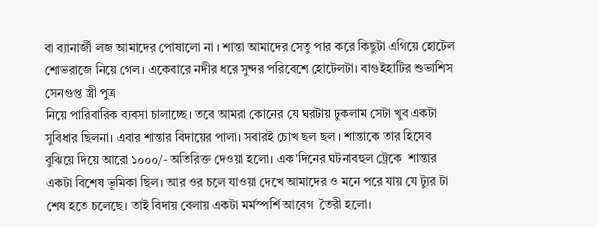বা ব্যানার্জী লজ আমাদের পোষালো না । শান্তা আমাদের সেতু পার করে কিছুটা এগিয়ে হোটেল শোভরাজে নিয়ে গেল। একেবারে নদীর ধরে সুন্দর পরিবেশে হোটেলটা। বাগুইহাটির শুভাশিস সেনগুপ্ত স্ত্রী পুত্র
নিয়ে পারিবারিক ব্যবসা চালাচ্ছে। তবে আমরা কোনের যে ঘরটায় ঢুকলাম সেটা খুব একটা সুবিধার ছিলনা। এবার শান্তার বিদায়ের পালা। সবারই চোখ ছল ছল । শান্তাকে তার হিসেব বুঝিয়ে দিয়ে আরো ১০০০/- অতিরিক্ত দেওয়া হলো। এক'দিনের ঘটনাবহুল ট্রেকে  শান্তার একটা বিশেষ ভূমিকা ছিল। আর ওর চলে যাওয়া দেখে আমাদের ও মনে পরে যায় যে ট্যুর টা শেষ হতে চলেছে। তাই বিদায় বেলায় একটা মর্মস্পর্শি আবেগ  তৈরী হলো।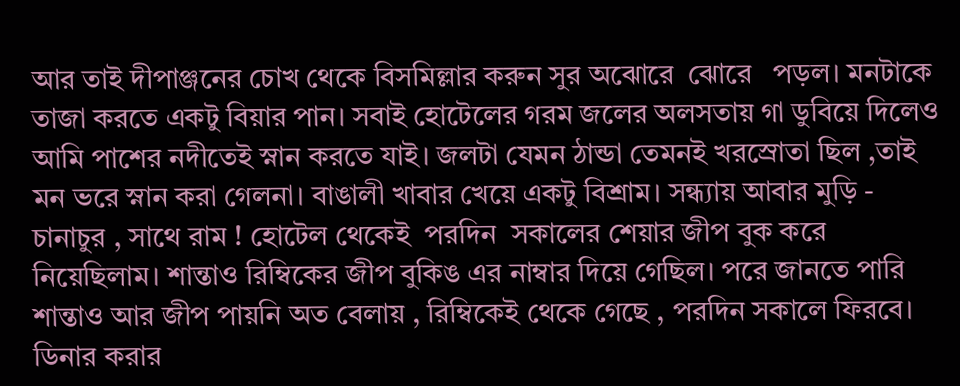আর তাই দীপাঞ্জনের চোখ থেকে বিসমিল্লার করুন সুর অঝোরে  ঝোরে   পড়ল। মনটাকে তাজা করতে একটু বিয়ার পান। সবাই হোটেলের গরম জলের অলসতায় গা ডুবিয়ে দিলেও আমি পাশের নদীতেই স্নান করতে যাই। জলটা যেমন ঠান্ডা তেমনই খরস্রোতা ছিল ,তাই মন ভরে স্নান করা গেলনা। বাঙালী খাবার খেয়ে একটু বিশ্রাম। সন্ধ্যায় আবার মুড়ি - চানাচুর , সাথে রাম ! হোটেল থেকেই  পরদিন  সকালের শেয়ার জীপ বুক করে নিয়েছিলাম। শান্তাও রিম্বিকের জীপ বুকিঙ এর নাম্বার দিয়ে গেছিল। পরে জানতে পারি শান্তাও আর জীপ পায়নি অত বেলায় , রিম্বিকেই থেকে গেছে , পরদিন সকালে ফিরবে। ডিনার করার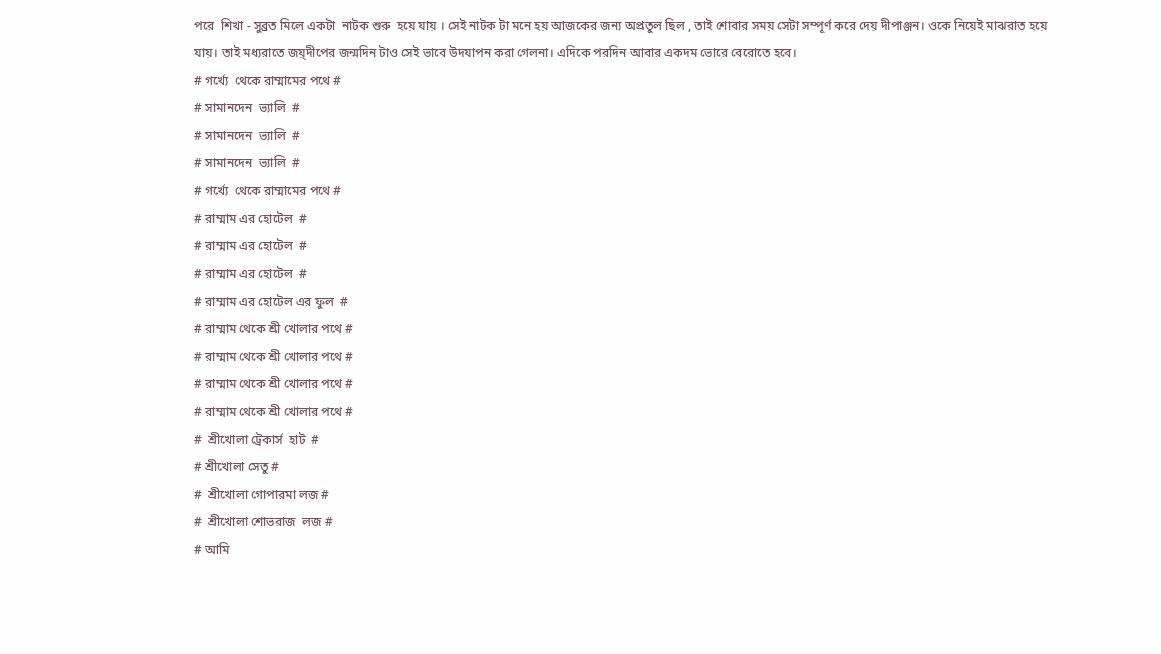পরে  শিখা - সুব্রত মিলে একটা  নাটক শুরু  হয়ে যায় । সেই নাটক টা মনে হয় আজকের জন্য অপ্রতুল ছিল , তাই শোবার সময় সেটা সম্পূর্ণ করে দেয় দীপাঞ্জন। ওকে নিয়েই মাঝরাত হয়ে যায়। তাই মধ্যরাতে জয়্দীপের জন্মদিন টাও সেই ভাবে উদযাপন করা গেলনা। এদিকে পরদিন আবার একদম ভোরে বেরোতে হবে।
# গর্খ্যে  থেকে রাম্মামের পথে #
# সামানদেন  ভ্যালি  #
# সামানদেন  ভ্যালি  #
# সামানদেন  ভ্যালি  #
# গর্খ্যে  থেকে রাম্মামের পথে #
# রাম্মাম এর হোটেল  #
# রাম্মাম এর হোটেল  #
# রাম্মাম এর হোটেল  #
# রাম্মাম এর হোটেল এর ফুল  #
# রাম্মাম থেকে শ্রী খোলার পথে #
# রাম্মাম থেকে শ্রী খোলার পথে #
# রাম্মাম থেকে শ্রী খোলার পথে #
# রাম্মাম থেকে শ্রী খোলার পথে #
#  শ্রীখোলা ট্রেকার্স  হাট  #
# শ্রীখোলা সেতু #
#  শ্রীখোলা গোপারমা লজ #
#  শ্রীখোলা শোভরাজ  লজ #
# আমি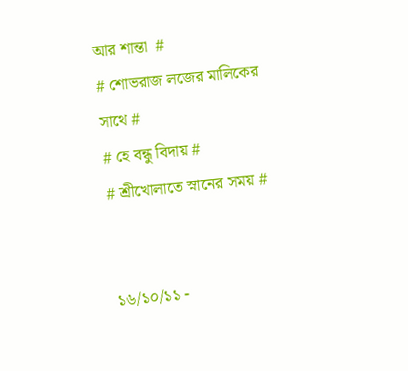আর শান্তা  #
# শোভরাজ লজের মালিকের সাথে #
# হে বন্ধু বিদায় #
# শ্রীখোলাতে স্নানের সময় #


১৬/১০/১১ -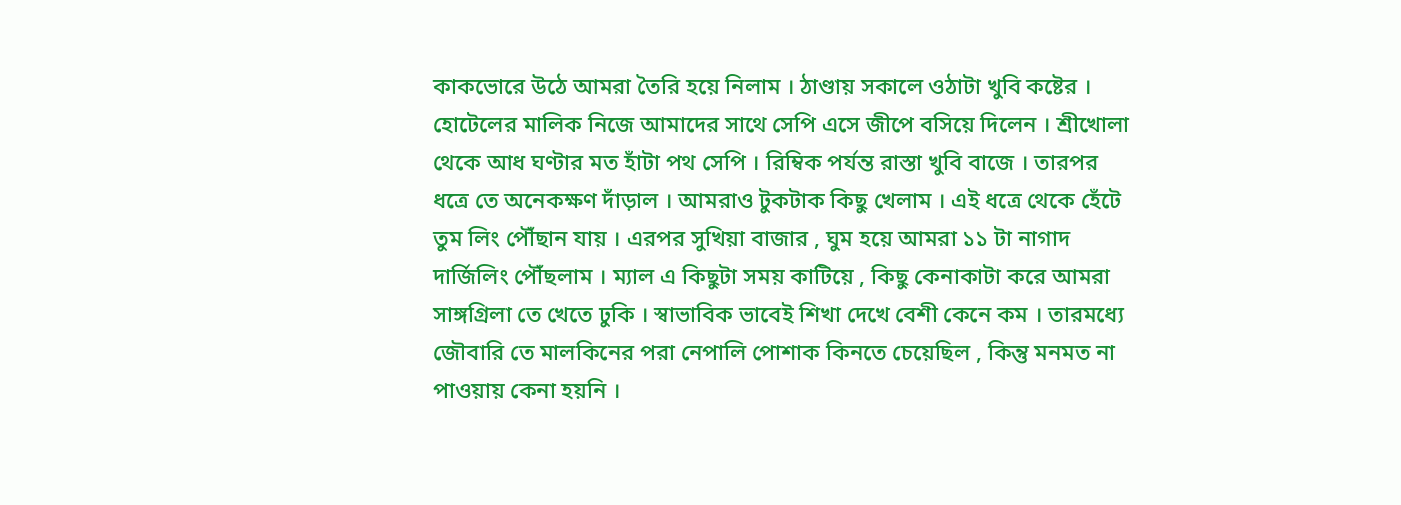কাকভোরে উঠে আমরা তৈরি হয়ে নিলাম । ঠাণ্ডায় সকালে ওঠাটা খুবি কষ্টের । হোটেলের মালিক নিজে আমাদের সাথে সেপি এসে জীপে বসিয়ে দিলেন । শ্রীখোলা থেকে আধ ঘণ্টার মত হাঁটা পথ সেপি । রিম্বিক পর্যন্ত রাস্তা খুবি বাজে । তারপর ধত্রে তে অনেকক্ষণ দাঁড়াল । আমরাও টুকটাক কিছু খেলাম । এই ধত্রে থেকে হেঁটে তুম লিং পৌঁছান যায় । এরপর সুখিয়া বাজার , ঘুম হয়ে আমরা ১১ টা নাগাদ দার্জিলিং পৌঁছলাম । ম্যাল এ কিছুটা সময় কাটিয়ে , কিছু কেনাকাটা করে আমরা সাঙ্গগ্রিলা তে খেতে ঢুকি । স্বাভাবিক ভাবেই শিখা দেখে বেশী কেনে কম । তারমধ্যে জৌবারি তে মালকিনের পরা নেপালি পোশাক কিনতে চেয়েছিল , কিন্তু মনমত না পাওয়ায় কেনা হয়নি ।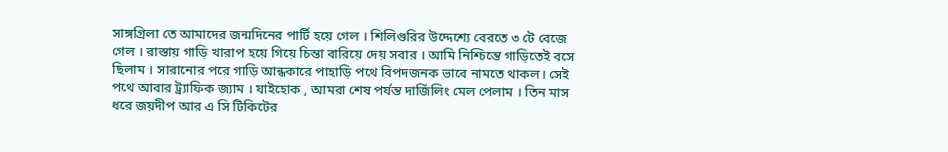সাঙ্গগ্রিলা তে আমাদের জন্মদিনের পার্টি হয়ে গেল । শিলিগুরির উদ্দেশ্যে বেরতে ৩ টে বেজে গেল । রাস্তায় গাড়ি খারাপ হয়ে গিয়ে চিন্তা বারিয়ে দেয় সবার । আমি নিশ্চিন্তে গাড়িতেই বসে ছিলাম । সারানোর পরে গাড়ি আন্ধকারে পাহাড়ি পথে বিপদজনক ভাবে নামতে থাকল। সেই পথে আবার ট্র্যাফিক জ্যাম । যাইহোক , আমরা শেষ পর্যন্ত দার্জিলিং মেল পেলাম । তিন মাস ধরে জয়দীপ আর এ সি টিকিটের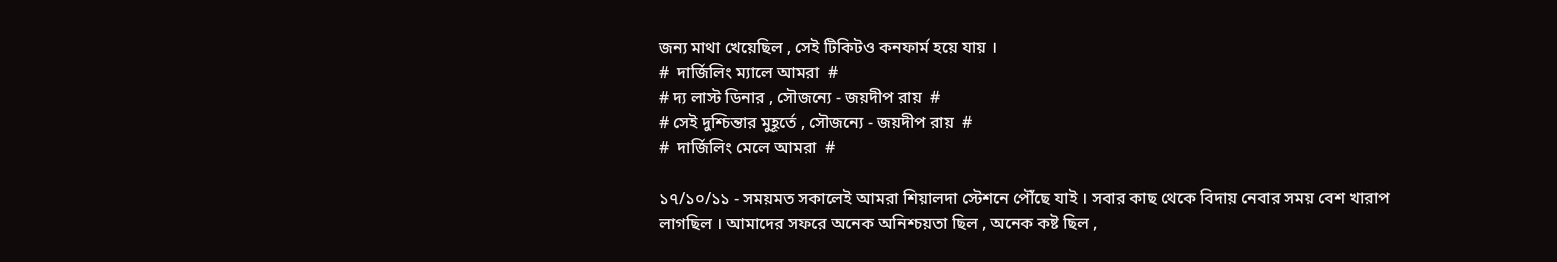জন্য মাথা খেয়েছিল , সেই টিকিটও কনফার্ম হয়ে যায় ।
#  দার্জিলিং ম্যালে আমরা  #
# দ্য লাস্ট ডিনার , সৌজন্যে - জয়দীপ রায়  #
# সেই দুশ্চিন্তার মুহূর্তে , সৌজন্যে - জয়দীপ রায়  #
#  দার্জিলিং মেলে আমরা  #

১৭/১০/১১ - সময়মত সকালেই আমরা শিয়ালদা স্টেশনে পৌঁছে যাই । সবার কাছ থেকে বিদায় নেবার সময় বেশ খারাপ লাগছিল । আমাদের সফরে অনেক অনিশ্চয়তা ছিল , অনেক কষ্ট ছিল ,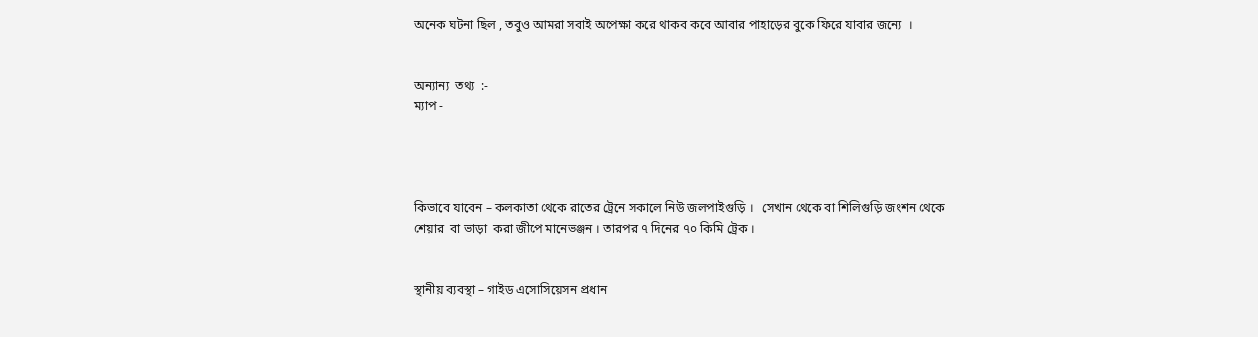অনেক ঘটনা ছিল , তবুও আমরা সবাই অপেক্ষা করে থাকব কবে আবার পাহাড়ের বুকে ফিরে যাবার জন্যে  ।


অন্যান্য  তথ্য  :-
ম্যাপ -




কিভাবে যাবেন – কলকাতা থেকে রাতের ট্রেনে সকালে নিউ জলপাইগুড়ি ।   সেখান থেকে বা শিলিগুড়ি জংশন থেকে শেয়ার  বা ভাড়া  করা জীপে মানেভঞ্জন । তারপর ৭ দিনের ৭০ কিমি ট্রেক ।


স্থানীয় ব্যবস্থা – গাইড এসোসিয়েসন প্রধান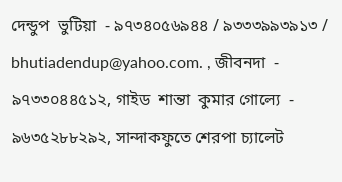দেন্ডুপ  ভুটিয়া  - ৯৭৩৪০৫৬৯৪৪ / ৯৩৩৩৯৯৩৯১৩ / bhutiadendup@yahoo.com. , জীবনদা  - ৯৭৩৩০৪৪৫১২, গাইড  শান্তা  কুমার গোল্যে  - ৯৬৩৫২৮৮২৯২, সান্দাকফুতে শেরপা চ্যালেট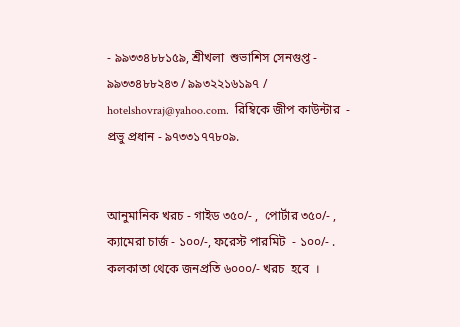- ৯৯৩৩৪৮৮১৫৯, শ্রীখলা  শুভাশিস সেনগুপ্ত - ৯৯৩৩৪৮৮২৪৩ / ৯৯৩২২১৬১৯৭ / hotelshovraj@yahoo.com.  রিম্বিকে জীপ কাউন্টার  - প্রভু প্রধান - ৯৭৩৩১৭৭৮০৯.


আনুমানিক খরচ - গাইড ৩৫০/- ,  পোর্টার ৩৫০/- , ক্যামেরা চার্জ - ১০০/-, ফরেস্ট পারমিট  - ১০০/- .  কলকাতা থেকে জনপ্রতি ৬০০০/- খরচ  হবে  ।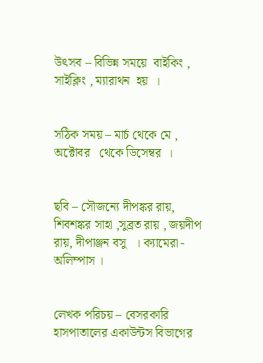উৎসব – বিভিন্ন সময়ে  বাইকিং , সাইক্লিং , ম্যারাথন  হয়  ।


সঠিক সময় – মার্চ থেকে মে , অক্টোবর   থেকে ডিসেম্বর  ।


ছবি – সৌজন্যে দীপঙ্কর রায়, শিবশঙ্কর সাহা ,সুব্রত রায় , জয়দীপ রায়, দীপাঞ্জন বসু   । ক্যামেরা - অলিম্পাস ।


লেখক পরিচয় – বেসরকারি হাসপাতালের একাউন্টস বিভাগের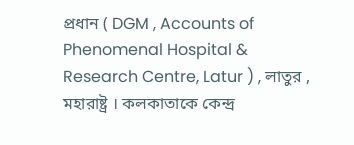প্রধান ( DGM , Accounts of Phenomenal Hospital & Research Centre, Latur ) , লাতুর , মহারাষ্ট্র । কলকাতাকে কেন্দ্র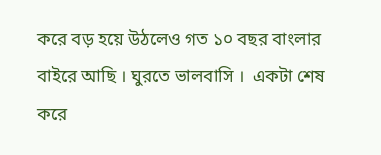করে বড় হয়ে উঠলেও গত ১০ বছর বাংলার বাইরে আছি । ঘুরতে ভালবাসি ।  একটা শেষ করে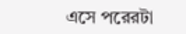এসে পরেরটা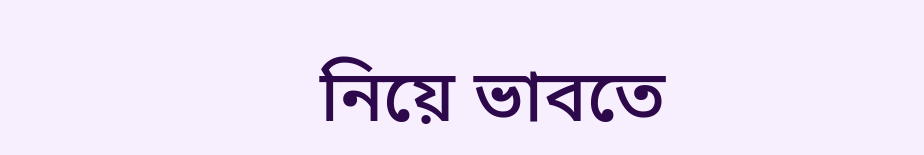নিয়ে ভাবতে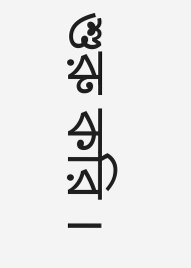শুরু করি ।